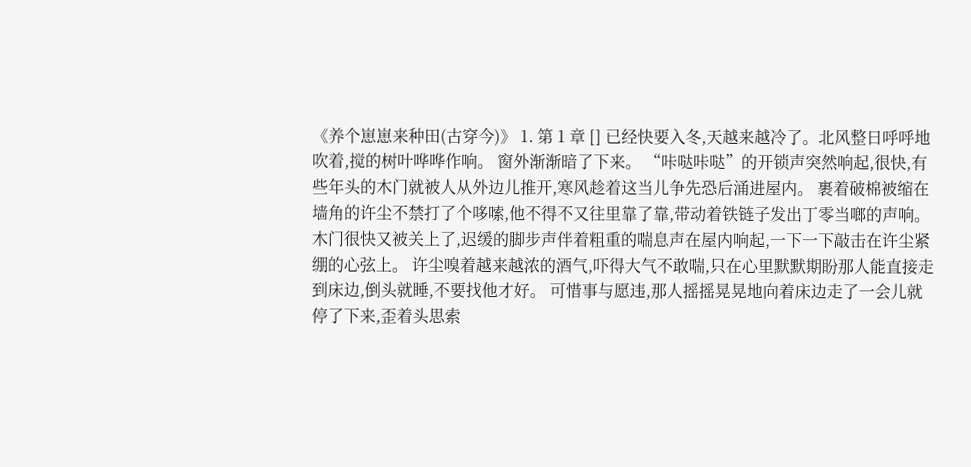《养个崽崽来种田(古穿今)》 1. 第 1 章 [] 已经快要入冬,天越来越冷了。北风整日呼呼地吹着,搅的树叶哗哗作响。 窗外渐渐暗了下来。 “咔哒咔哒”的开锁声突然响起,很快,有些年头的木门就被人从外边儿推开,寒风趁着这当儿争先恐后涌进屋内。 裹着破棉被缩在墙角的许尘不禁打了个哆嗦,他不得不又往里靠了靠,带动着铁链子发出丁零当啷的声响。 木门很快又被关上了,迟缓的脚步声伴着粗重的喘息声在屋内响起,一下一下敲击在许尘紧绷的心弦上。 许尘嗅着越来越浓的酒气,吓得大气不敢喘,只在心里默默期盼那人能直接走到床边,倒头就睡,不要找他才好。 可惜事与愿违,那人摇摇晃晃地向着床边走了一会儿就停了下来,歪着头思索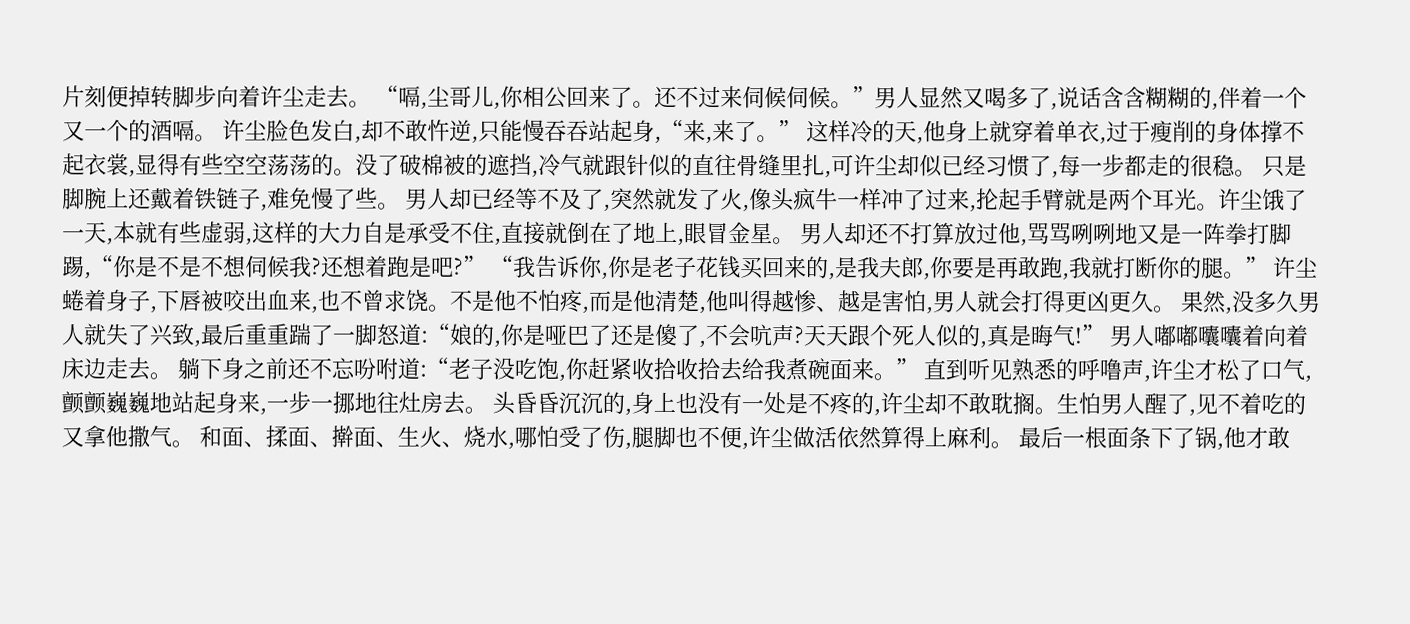片刻便掉转脚步向着许尘走去。 “嗝,尘哥儿,你相公回来了。还不过来伺候伺候。”男人显然又喝多了,说话含含糊糊的,伴着一个又一个的酒嗝。 许尘脸色发白,却不敢忤逆,只能慢吞吞站起身,“来,来了。” 这样冷的天,他身上就穿着单衣,过于瘦削的身体撑不起衣裳,显得有些空空荡荡的。没了破棉被的遮挡,冷气就跟针似的直往骨缝里扎,可许尘却似已经习惯了,每一步都走的很稳。 只是脚腕上还戴着铁链子,难免慢了些。 男人却已经等不及了,突然就发了火,像头疯牛一样冲了过来,抡起手臂就是两个耳光。许尘饿了一天,本就有些虚弱,这样的大力自是承受不住,直接就倒在了地上,眼冒金星。 男人却还不打算放过他,骂骂咧咧地又是一阵拳打脚踢,“你是不是不想伺候我?还想着跑是吧?” “我告诉你,你是老子花钱买回来的,是我夫郎,你要是再敢跑,我就打断你的腿。” 许尘蜷着身子,下唇被咬出血来,也不曾求饶。不是他不怕疼,而是他清楚,他叫得越惨、越是害怕,男人就会打得更凶更久。 果然,没多久男人就失了兴致,最后重重踹了一脚怒道:“娘的,你是哑巴了还是傻了,不会吭声?天天跟个死人似的,真是晦气!” 男人嘟嘟囔囔着向着床边走去。 躺下身之前还不忘吩咐道:“老子没吃饱,你赶紧收拾收拾去给我煮碗面来。” 直到听见熟悉的呼噜声,许尘才松了口气,颤颤巍巍地站起身来,一步一挪地往灶房去。 头昏昏沉沉的,身上也没有一处是不疼的,许尘却不敢耽搁。生怕男人醒了,见不着吃的又拿他撒气。 和面、揉面、擀面、生火、烧水,哪怕受了伤,腿脚也不便,许尘做活依然算得上麻利。 最后一根面条下了锅,他才敢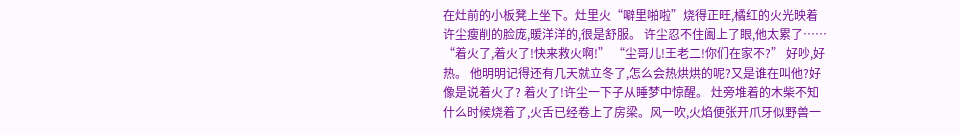在灶前的小板凳上坐下。灶里火“噼里啪啦”烧得正旺,橘红的火光映着许尘瘦削的脸庞,暖洋洋的,很是舒服。 许尘忍不住阖上了眼,他太累了…… “着火了,着火了!快来救火啊!” “尘哥儿!王老二!你们在家不?” 好吵,好热。 他明明记得还有几天就立冬了,怎么会热烘烘的呢?又是谁在叫他?好像是说着火了? 着火了!许尘一下子从睡梦中惊醒。 灶旁堆着的木柴不知什么时候烧着了,火舌已经卷上了房梁。风一吹,火焰便张开爪牙似野兽一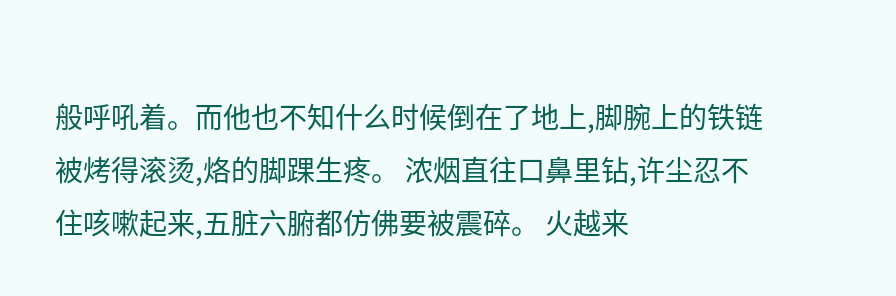般呼吼着。而他也不知什么时候倒在了地上,脚腕上的铁链被烤得滚烫,烙的脚踝生疼。 浓烟直往口鼻里钻,许尘忍不住咳嗽起来,五脏六腑都仿佛要被震碎。 火越来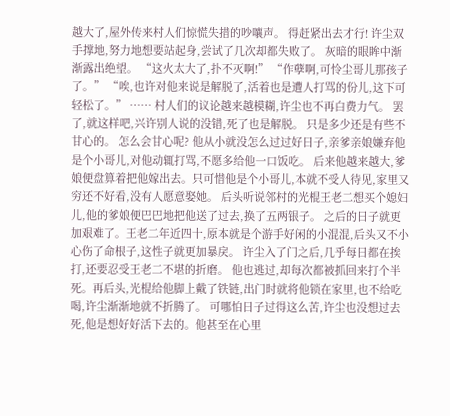越大了,屋外传来村人们惊慌失措的吵嚷声。 得赶紧出去才行! 许尘双手撑地,努力地想要站起身,尝试了几次却都失败了。 灰暗的眼眸中渐渐露出绝望。 “这火太大了,扑不灭啊!” “作孽啊,可怜尘哥儿那孩子了。” “唉,也许对他来说是解脱了,活着也是遭人打骂的份儿,这下可轻松了。” …… 村人们的议论越来越模糊,许尘也不再白费力气。 罢了,就这样吧,兴许别人说的没错,死了也是解脱。 只是多少还是有些不甘心的。 怎么会甘心呢? 他从小就没怎么过过好日子,亲爹亲娘嫌弃他是个小哥儿,对他动辄打骂,不愿多给他一口饭吃。 后来他越来越大,爹娘便盘算着把他嫁出去。只可惜他是个小哥儿,本就不受人待见,家里又穷还不好看,没有人愿意娶她。 后头听说邻村的光棍王老二想买个媳妇儿,他的爹娘便巴巴地把他送了过去,换了五两银子。 之后的日子就更加艰难了。王老二年近四十,原本就是个游手好闲的小混混,后头又不小心伤了命根子,这性子就更加暴戾。 许尘入了门之后,几乎每日都在挨打,还要忍受王老二不堪的折磨。 他也逃过,却每次都被抓回来打个半死。再后头,光棍给他脚上戴了铁链,出门时就将他锁在家里,也不给吃喝,许尘渐渐地就不折腾了。 可哪怕日子过得这么苦,许尘也没想过去死,他是想好好活下去的。他甚至在心里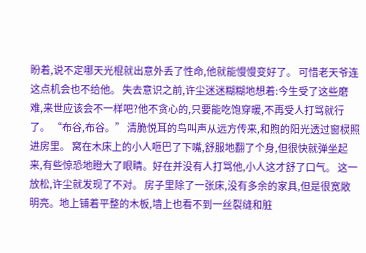盼着,说不定哪天光棍就出意外丢了性命,他就能慢慢变好了。 可惜老天爷连这点机会也不给他。 失去意识之前,许尘迷迷糊糊地想着:今生受了这些磨难,来世应该会不一样吧?他不贪心的,只要能吃饱穿暖,不再受人打骂就行了。 “布谷,布谷。” 清脆悦耳的鸟叫声从远方传来,和煦的阳光透过窗棂照进房里。 窝在木床上的小人咂巴了下嘴,舒服地翻了个身,但很快就弹坐起来,有些惊恐地瞪大了眼睛。好在并没有人打骂他,小人这才舒了口气。 这一放松,许尘就发现了不对。 房子里除了一张床,没有多余的家具,但是很宽敞明亮。地上铺着平整的木板,墙上也看不到一丝裂缝和脏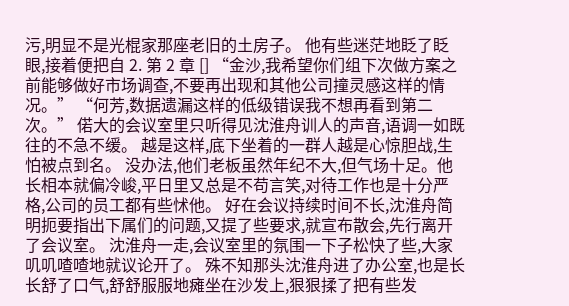污,明显不是光棍家那座老旧的土房子。 他有些迷茫地眨了眨眼,接着便把自 2. 第 2 章 [] “金沙,我希望你们组下次做方案之前能够做好市场调查,不要再出现和其他公司撞灵感这样的情况。” “何芳,数据遗漏这样的低级错误我不想再看到第二次。” 偌大的会议室里只听得见沈淮舟训人的声音,语调一如既往的不急不缓。 越是这样,底下坐着的一群人越是心惊胆战,生怕被点到名。 没办法,他们老板虽然年纪不大,但气场十足。他长相本就偏冷峻,平日里又总是不苟言笑,对待工作也是十分严格,公司的员工都有些怵他。 好在会议持续时间不长,沈淮舟简明扼要指出下属们的问题,又提了些要求,就宣布散会,先行离开了会议室。 沈淮舟一走,会议室里的氛围一下子松快了些,大家叽叽喳喳地就议论开了。 殊不知那头沈淮舟进了办公室,也是长长舒了口气,舒舒服服地瘫坐在沙发上,狠狠揉了把有些发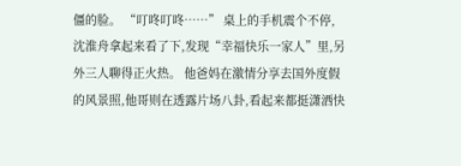僵的脸。 “叮咚叮咚……” 桌上的手机震个不停,沈淮舟拿起来看了下,发现“幸福快乐一家人”里,另外三人聊得正火热。 他爸妈在激情分享去国外度假的风景照,他哥则在透露片场八卦,看起来都挺潇洒快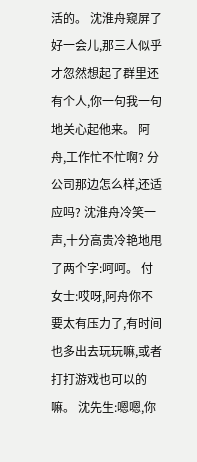活的。 沈淮舟窥屏了好一会儿,那三人似乎才忽然想起了群里还有个人,你一句我一句地关心起他来。 阿舟,工作忙不忙啊? 分公司那边怎么样,还适应吗? 沈淮舟冷笑一声,十分高贵冷艳地甩了两个字:呵呵。 付女士:哎呀,阿舟你不要太有压力了,有时间也多出去玩玩嘛,或者打打游戏也可以的嘛。 沈先生:嗯嗯,你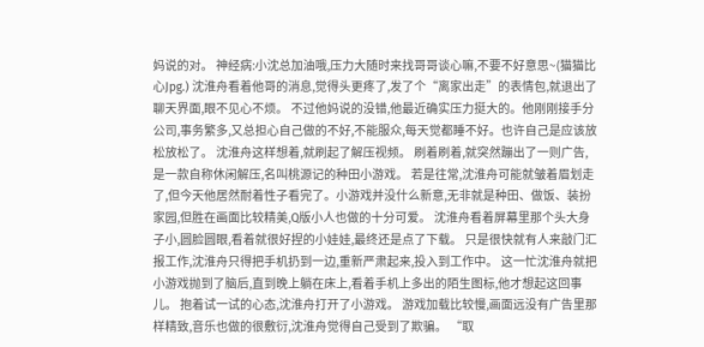妈说的对。 神经病:小沈总加油哦,压力大随时来找哥哥谈心嘛,不要不好意思~(猫猫比心Jpg.) 沈淮舟看着他哥的消息,觉得头更疼了,发了个“离家出走”的表情包,就退出了聊天界面,眼不见心不烦。 不过他妈说的没错,他最近确实压力挺大的。他刚刚接手分公司,事务繁多,又总担心自己做的不好,不能服众,每天觉都睡不好。也许自己是应该放松放松了。 沈淮舟这样想着,就刷起了解压视频。 刷着刷着,就突然蹦出了一则广告,是一款自称休闲解压,名叫桃源记的种田小游戏。 若是往常,沈淮舟可能就皱着眉划走了,但今天他居然耐着性子看完了。小游戏并没什么新意,无非就是种田、做饭、装扮家园,但胜在画面比较精美,Q版小人也做的十分可爱。 沈淮舟看着屏幕里那个头大身子小,圆脸圆眼,看着就很好捏的小娃娃,最终还是点了下载。 只是很快就有人来敲门汇报工作,沈淮舟只得把手机扔到一边,重新严肃起来,投入到工作中。 这一忙沈淮舟就把小游戏抛到了脑后,直到晚上躺在床上,看着手机上多出的陌生图标,他才想起这回事儿。 抱着试一试的心态,沈淮舟打开了小游戏。 游戏加载比较慢,画面远没有广告里那样精致,音乐也做的很敷衍,沈淮舟觉得自己受到了欺骗。 “取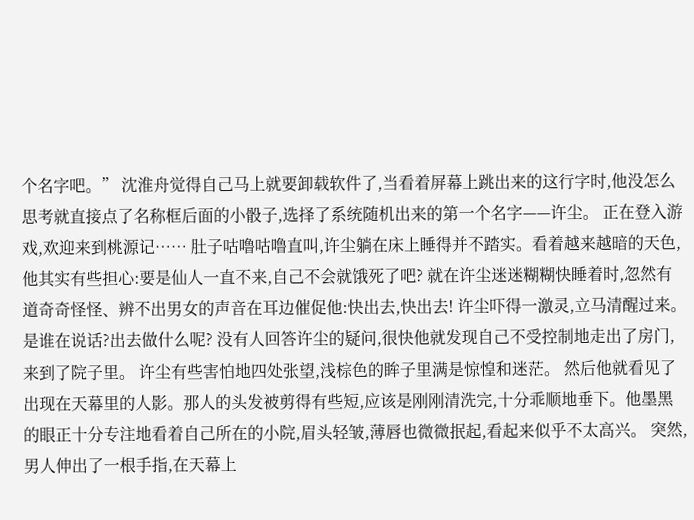个名字吧。” 沈淮舟觉得自己马上就要卸载软件了,当看着屏幕上跳出来的这行字时,他没怎么思考就直接点了名称框后面的小骰子,选择了系统随机出来的第一个名字——许尘。 正在登入游戏,欢迎来到桃源记…… 肚子咕噜咕噜直叫,许尘躺在床上睡得并不踏实。看着越来越暗的天色,他其实有些担心:要是仙人一直不来,自己不会就饿死了吧? 就在许尘迷迷糊糊快睡着时,忽然有道奇奇怪怪、辨不出男女的声音在耳边催促他:快出去,快出去! 许尘吓得一激灵,立马清醒过来。 是谁在说话?出去做什么呢? 没有人回答许尘的疑问,很快他就发现自己不受控制地走出了房门,来到了院子里。 许尘有些害怕地四处张望,浅棕色的眸子里满是惊惶和迷茫。 然后他就看见了出现在天幕里的人影。那人的头发被剪得有些短,应该是刚刚清洗完,十分乖顺地垂下。他墨黑的眼正十分专注地看着自己所在的小院,眉头轻皱,薄唇也微微抿起,看起来似乎不太高兴。 突然,男人伸出了一根手指,在天幕上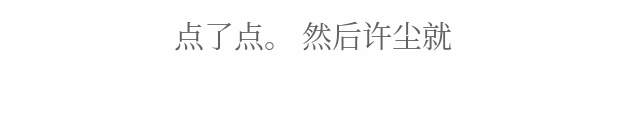点了点。 然后许尘就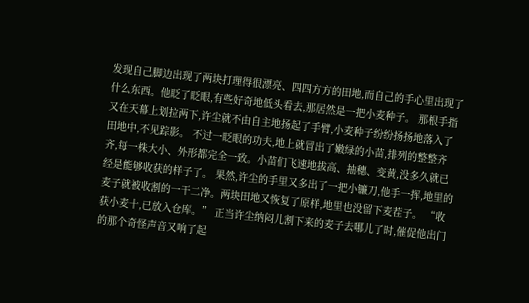发现自己脚边出现了两块打理得很漂亮、四四方方的田地,而自己的手心里出现了什么东西。他眨了眨眼,有些好奇地低头看去,那居然是一把小麦种子。 那根手指又在天幕上划拉两下,许尘就不由自主地扬起了手臂,小麦种子纷纷扬扬地落入了田地中,不见踪影。 不过一眨眼的功夫,地上就冒出了嫩绿的小苗,排列的整整齐齐,每一株大小、外形都完全一致。小苗们飞速地拔高、抽穗、变黄,没多久就已经是能够收获的样子了。 果然,许尘的手里又多出了一把小镰刀,他手一挥,地里的麦子就被收割的一干二净。两块田地又恢复了原样,地里也没留下麦茬子。 “收获小麦十,已放入仓库。” 正当许尘纳闷儿割下来的麦子去哪儿了时,催促他出门的那个奇怪声音又响了起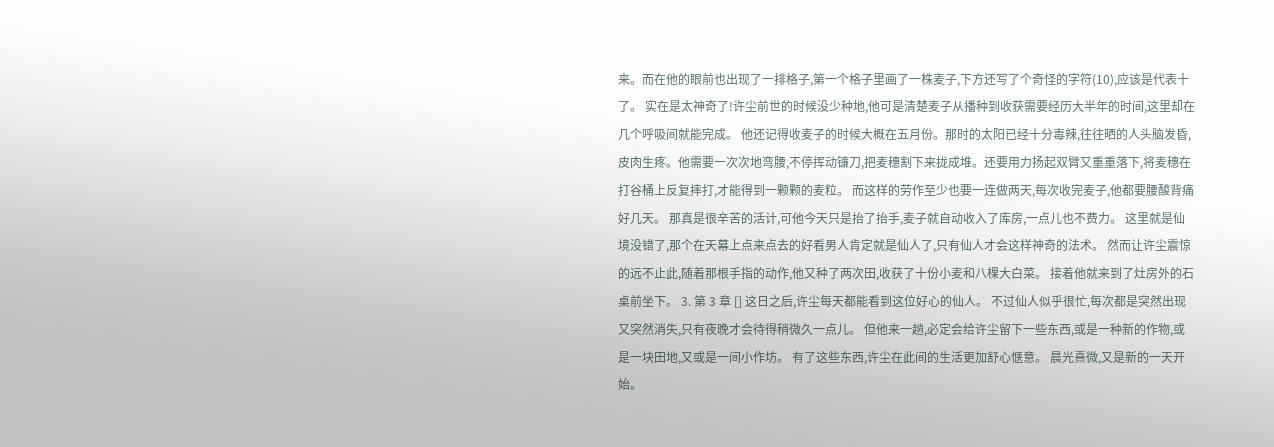来。而在他的眼前也出现了一排格子,第一个格子里画了一株麦子,下方还写了个奇怪的字符(10),应该是代表十了。 实在是太神奇了!许尘前世的时候没少种地,他可是清楚麦子从播种到收获需要经历大半年的时间,这里却在几个呼吸间就能完成。 他还记得收麦子的时候大概在五月份。那时的太阳已经十分毒辣,往往晒的人头脑发昏,皮肉生疼。他需要一次次地弯腰,不停挥动镰刀,把麦穗割下来拢成堆。还要用力扬起双臂又重重落下,将麦穗在打谷桶上反复摔打,才能得到一颗颗的麦粒。 而这样的劳作至少也要一连做两天,每次收完麦子,他都要腰酸背痛好几天。 那真是很辛苦的活计,可他今天只是抬了抬手,麦子就自动收入了库房,一点儿也不费力。 这里就是仙境没错了,那个在天幕上点来点去的好看男人肯定就是仙人了,只有仙人才会这样神奇的法术。 然而让许尘震惊的远不止此,随着那根手指的动作,他又种了两次田,收获了十份小麦和八棵大白菜。 接着他就来到了灶房外的石桌前坐下。 3. 第 3 章 [] 这日之后,许尘每天都能看到这位好心的仙人。 不过仙人似乎很忙,每次都是突然出现又突然消失,只有夜晚才会待得稍微久一点儿。 但他来一趟,必定会给许尘留下一些东西,或是一种新的作物,或是一块田地,又或是一间小作坊。 有了这些东西,许尘在此间的生活更加舒心惬意。 晨光熹微,又是新的一天开始。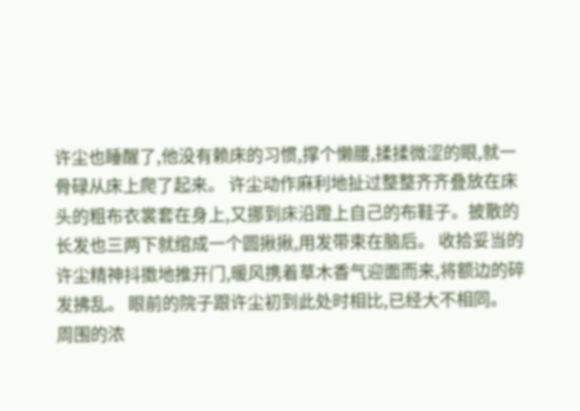许尘也睡醒了,他没有赖床的习惯,撑个懒腰,揉揉微涩的眼,就一骨碌从床上爬了起来。 许尘动作麻利地扯过整整齐齐叠放在床头的粗布衣裳套在身上,又挪到床沿蹬上自己的布鞋子。披散的长发也三两下就绾成一个圆揪揪,用发带束在脑后。 收拾妥当的许尘精神抖擞地推开门,暖风携着草木香气迎面而来,将额边的碎发拂乱。 眼前的院子跟许尘初到此处时相比,已经大不相同。 周围的浓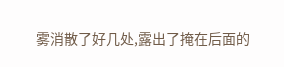雾消散了好几处,露出了掩在后面的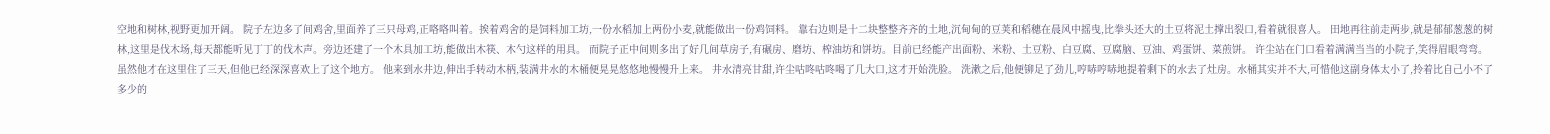空地和树林,视野更加开阔。 院子左边多了间鸡舍,里面养了三只母鸡,正咯咯叫着。挨着鸡舍的是饲料加工坊,一份水稻加上两份小麦,就能做出一份鸡饲料。 靠右边则是十二块整整齐齐的土地,沉甸甸的豆荚和稻穗在晨风中摇曳,比拳头还大的土豆将泥土撑出裂口,看着就很喜人。 田地再往前走两步,就是郁郁葱葱的树林,这里是伐木场,每天都能听见丁丁的伐木声。旁边还建了一个木具加工坊,能做出木筷、木勺这样的用具。 而院子正中间则多出了好几间草房子,有碾房、磨坊、榨油坊和饼坊。目前已经能产出面粉、米粉、土豆粉、白豆腐、豆腐脑、豆油、鸡蛋饼、菜煎饼。 许尘站在门口看着满满当当的小院子,笑得眉眼弯弯。虽然他才在这里住了三天,但他已经深深喜欢上了这个地方。 他来到水井边,伸出手转动木柄,装满井水的木桶便晃晃悠悠地慢慢升上来。 井水清亮甘甜,许尘咕咚咕咚喝了几大口,这才开始洗脸。 洗漱之后,他便铆足了劲儿,哼哧哼哧地提着剩下的水去了灶房。水桶其实并不大,可惜他这副身体太小了,拎着比自己小不了多少的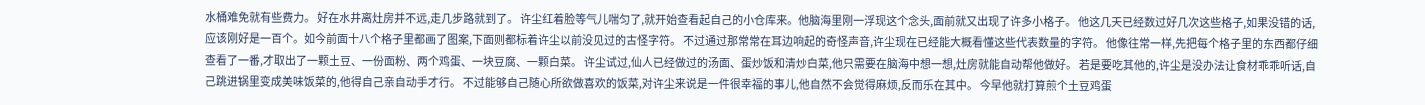水桶难免就有些费力。 好在水井离灶房并不远,走几步路就到了。 许尘红着脸等气儿喘匀了,就开始查看起自己的小仓库来。他脑海里刚一浮现这个念头,面前就又出现了许多小格子。 他这几天已经数过好几次这些格子,如果没错的话,应该刚好是一百个。如今前面十八个格子里都画了图案,下面则都标着许尘以前没见过的古怪字符。 不过通过那常常在耳边响起的奇怪声音,许尘现在已经能大概看懂这些代表数量的字符。 他像往常一样,先把每个格子里的东西都仔细查看了一番,才取出了一颗土豆、一份面粉、两个鸡蛋、一块豆腐、一颗白菜。 许尘试过,仙人已经做过的汤面、蛋炒饭和清炒白菜,他只需要在脑海中想一想,灶房就能自动帮他做好。 若是要吃其他的,许尘是没办法让食材乖乖听话,自己跳进锅里变成美味饭菜的,他得自己亲自动手才行。 不过能够自己随心所欲做喜欢的饭菜,对许尘来说是一件很幸福的事儿,他自然不会觉得麻烦,反而乐在其中。 今早他就打算煎个土豆鸡蛋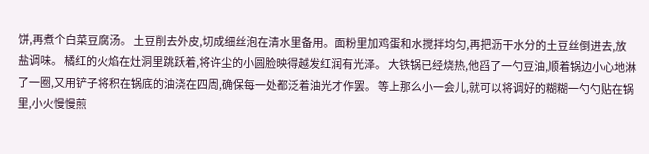饼,再煮个白菜豆腐汤。 土豆削去外皮,切成细丝泡在清水里备用。面粉里加鸡蛋和水搅拌均匀,再把沥干水分的土豆丝倒进去,放盐调味。 橘红的火焰在灶洞里跳跃着,将许尘的小圆脸映得越发红润有光泽。 大铁锅已经烧热,他舀了一勺豆油,顺着锅边小心地淋了一圈,又用铲子将积在锅底的油浇在四周,确保每一处都泛着油光才作罢。 等上那么小一会儿,就可以将调好的糊糊一勺勺贴在锅里,小火慢慢煎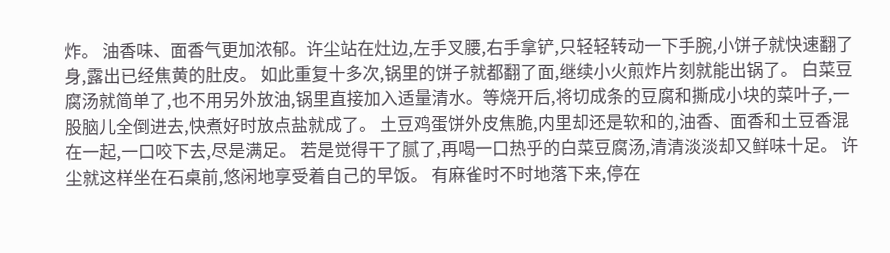炸。 油香味、面香气更加浓郁。许尘站在灶边,左手叉腰,右手拿铲,只轻轻转动一下手腕,小饼子就快速翻了身,露出已经焦黄的肚皮。 如此重复十多次,锅里的饼子就都翻了面,继续小火煎炸片刻就能出锅了。 白菜豆腐汤就简单了,也不用另外放油,锅里直接加入适量清水。等烧开后,将切成条的豆腐和撕成小块的菜叶子,一股脑儿全倒进去,快煮好时放点盐就成了。 土豆鸡蛋饼外皮焦脆,内里却还是软和的,油香、面香和土豆香混在一起,一口咬下去,尽是满足。 若是觉得干了腻了,再喝一口热乎的白菜豆腐汤,清清淡淡却又鲜味十足。 许尘就这样坐在石桌前,悠闲地享受着自己的早饭。 有麻雀时不时地落下来,停在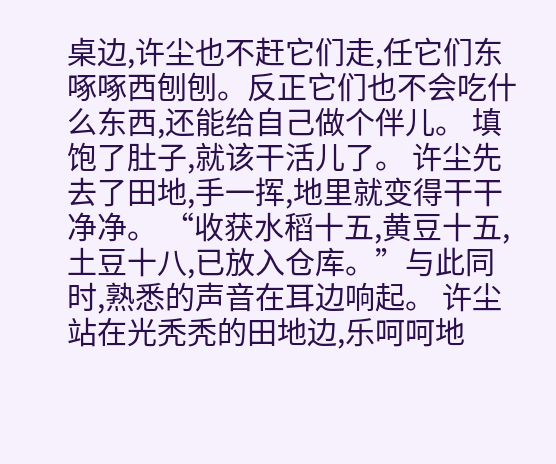桌边,许尘也不赶它们走,任它们东啄啄西刨刨。反正它们也不会吃什么东西,还能给自己做个伴儿。 填饱了肚子,就该干活儿了。 许尘先去了田地,手一挥,地里就变得干干净净。 “收获水稻十五,黄豆十五,土豆十八,已放入仓库。”与此同时,熟悉的声音在耳边响起。 许尘站在光秃秃的田地边,乐呵呵地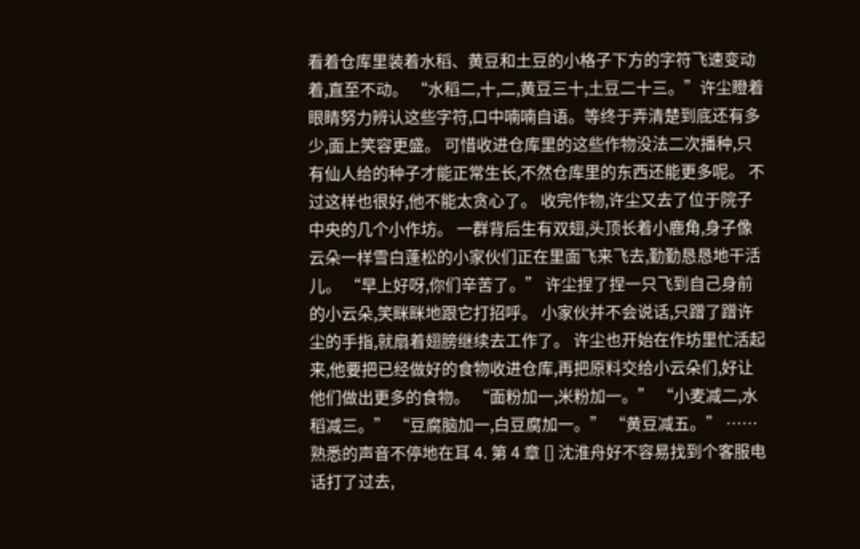看着仓库里装着水稻、黄豆和土豆的小格子下方的字符飞速变动着,直至不动。 “水稻二,十,二,黄豆三十,土豆二十三。”许尘瞪着眼睛努力辨认这些字符,口中喃喃自语。等终于弄清楚到底还有多少,面上笑容更盛。 可惜收进仓库里的这些作物没法二次播种,只有仙人给的种子才能正常生长,不然仓库里的东西还能更多呢。 不过这样也很好,他不能太贪心了。 收完作物,许尘又去了位于院子中央的几个小作坊。 一群背后生有双翅,头顶长着小鹿角,身子像云朵一样雪白蓬松的小家伙们正在里面飞来飞去,勤勤恳恳地干活儿。 “早上好呀,你们辛苦了。” 许尘捏了捏一只飞到自己身前的小云朵,笑眯眯地跟它打招呼。 小家伙并不会说话,只蹭了蹭许尘的手指,就扇着翅膀继续去工作了。 许尘也开始在作坊里忙活起来,他要把已经做好的食物收进仓库,再把原料交给小云朵们,好让他们做出更多的食物。 “面粉加一,米粉加一。” “小麦减二,水稻减三。” “豆腐脑加一,白豆腐加一。” “黄豆减五。” …… 熟悉的声音不停地在耳 4. 第 4 章 [] 沈淮舟好不容易找到个客服电话打了过去,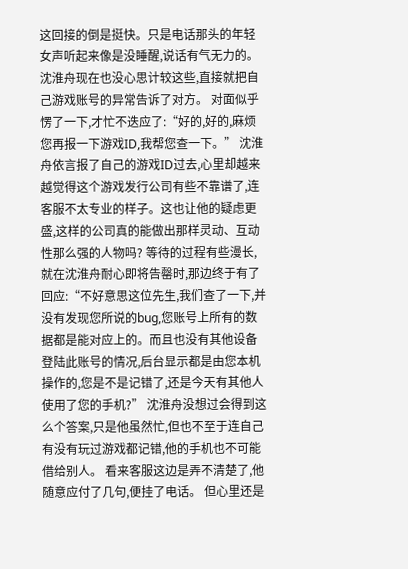这回接的倒是挺快。只是电话那头的年轻女声听起来像是没睡醒,说话有气无力的。 沈淮舟现在也没心思计较这些,直接就把自己游戏账号的异常告诉了对方。 对面似乎愣了一下,才忙不迭应了:“好的,好的,麻烦您再报一下游戏ID,我帮您查一下。” 沈淮舟依言报了自己的游戏ID过去,心里却越来越觉得这个游戏发行公司有些不靠谱了,连客服不太专业的样子。这也让他的疑虑更盛,这样的公司真的能做出那样灵动、互动性那么强的人物吗? 等待的过程有些漫长,就在沈淮舟耐心即将告罄时,那边终于有了回应:“不好意思这位先生,我们查了一下,并没有发现您所说的bug,您账号上所有的数据都是能对应上的。而且也没有其他设备登陆此账号的情况,后台显示都是由您本机操作的,您是不是记错了,还是今天有其他人使用了您的手机?” 沈淮舟没想过会得到这么个答案,只是他虽然忙,但也不至于连自己有没有玩过游戏都记错,他的手机也不可能借给别人。 看来客服这边是弄不清楚了,他随意应付了几句,便挂了电话。 但心里还是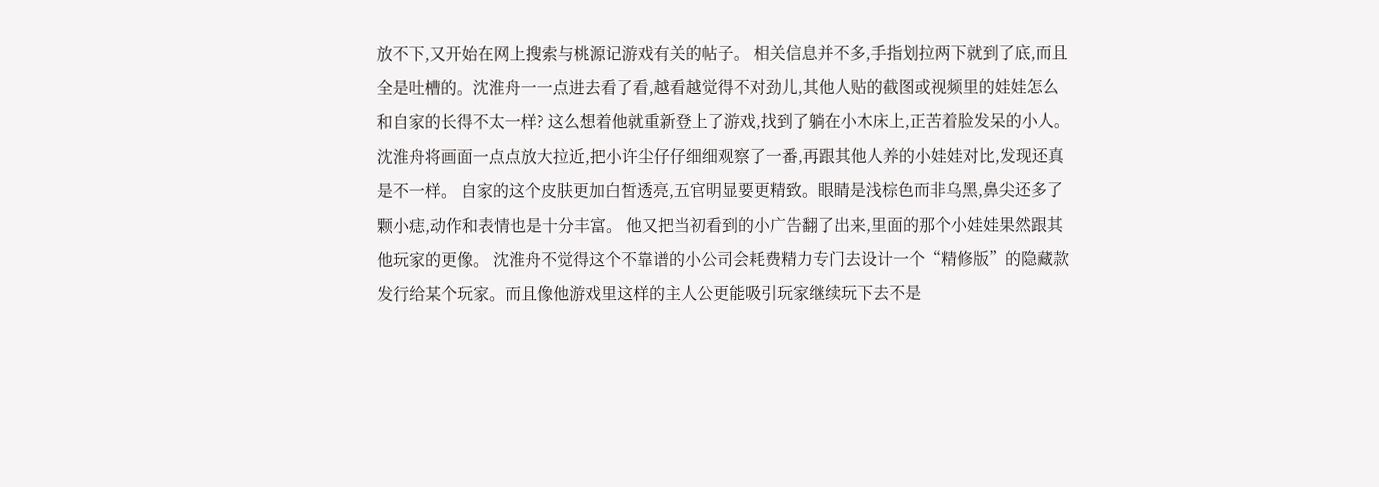放不下,又开始在网上搜索与桃源记游戏有关的帖子。 相关信息并不多,手指划拉两下就到了底,而且全是吐槽的。沈淮舟一一点进去看了看,越看越觉得不对劲儿,其他人贴的截图或视频里的娃娃怎么和自家的长得不太一样? 这么想着他就重新登上了游戏,找到了躺在小木床上,正苦着脸发呆的小人。 沈淮舟将画面一点点放大拉近,把小许尘仔仔细细观察了一番,再跟其他人养的小娃娃对比,发现还真是不一样。 自家的这个皮肤更加白皙透亮,五官明显要更精致。眼睛是浅棕色而非乌黑,鼻尖还多了颗小痣,动作和表情也是十分丰富。 他又把当初看到的小广告翻了出来,里面的那个小娃娃果然跟其他玩家的更像。 沈淮舟不觉得这个不靠谱的小公司会耗费精力专门去设计一个“精修版”的隐藏款发行给某个玩家。而且像他游戏里这样的主人公更能吸引玩家继续玩下去不是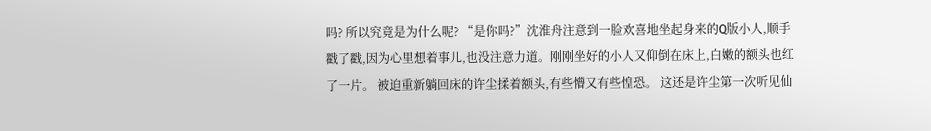吗? 所以究竟是为什么呢? “是你吗?”沈淮舟注意到一脸欢喜地坐起身来的Q版小人,顺手戳了戳,因为心里想着事儿,也没注意力道。刚刚坐好的小人又仰倒在床上,白嫩的额头也红了一片。 被迫重新躺回床的许尘揉着额头,有些懵又有些惶恐。 这还是许尘第一次听见仙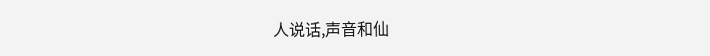人说话,声音和仙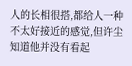人的长相很搭,都给人一种不太好接近的感觉,但许尘知道他并没有看起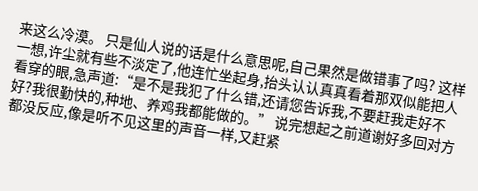来这么冷漠。 只是仙人说的话是什么意思呢,自己果然是做错事了吗? 这样一想,许尘就有些不淡定了,他连忙坐起身,抬头认认真真看着那双似能把人看穿的眼,急声道:“是不是我犯了什么错,还请您告诉我,不要赶我走好不好?我很勤快的,种地、养鸡我都能做的。” 说完想起之前道谢好多回对方都没反应,像是听不见这里的声音一样,又赶紧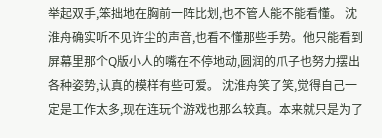举起双手,笨拙地在胸前一阵比划,也不管人能不能看懂。 沈淮舟确实听不见许尘的声音,也看不懂那些手势。他只能看到屏幕里那个Q版小人的嘴在不停地动,圆润的爪子也努力摆出各种姿势,认真的模样有些可爱。 沈淮舟笑了笑,觉得自己一定是工作太多,现在连玩个游戏也那么较真。本来就只是为了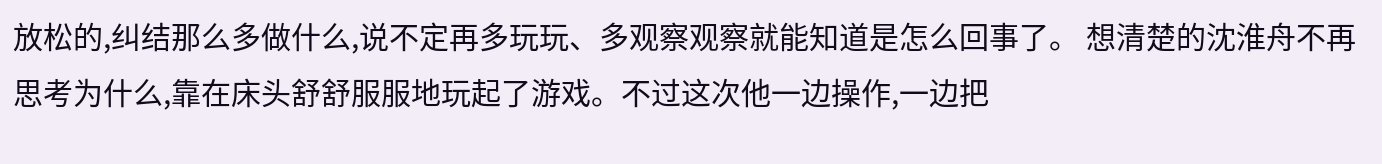放松的,纠结那么多做什么,说不定再多玩玩、多观察观察就能知道是怎么回事了。 想清楚的沈淮舟不再思考为什么,靠在床头舒舒服服地玩起了游戏。不过这次他一边操作,一边把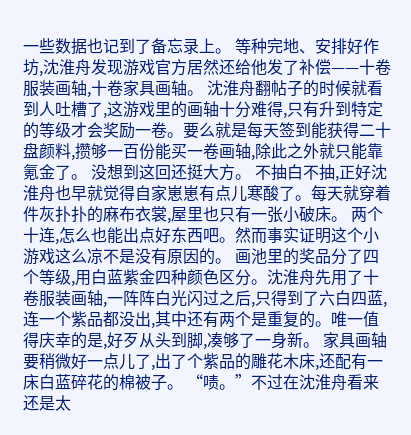一些数据也记到了备忘录上。 等种完地、安排好作坊,沈淮舟发现游戏官方居然还给他发了补偿——十卷服装画轴,十卷家具画轴。 沈淮舟翻帖子的时候就看到人吐槽了,这游戏里的画轴十分难得,只有升到特定的等级才会奖励一卷。要么就是每天签到能获得二十盘颜料,攒够一百份能买一卷画轴,除此之外就只能靠氪金了。 没想到这回还挺大方。 不抽白不抽,正好沈淮舟也早就觉得自家崽崽有点儿寒酸了。每天就穿着件灰扑扑的麻布衣裳,屋里也只有一张小破床。 两个十连,怎么也能出点好东西吧。然而事实证明这个小游戏这么凉不是没有原因的。 画池里的奖品分了四个等级,用白蓝紫金四种颜色区分。沈淮舟先用了十卷服装画轴,一阵阵白光闪过之后,只得到了六白四蓝,连一个紫品都没出,其中还有两个是重复的。唯一值得庆幸的是,好歹从头到脚,凑够了一身新。 家具画轴要稍微好一点儿了,出了个紫品的雕花木床,还配有一床白蓝碎花的棉被子。 “啧。”不过在沈淮舟看来还是太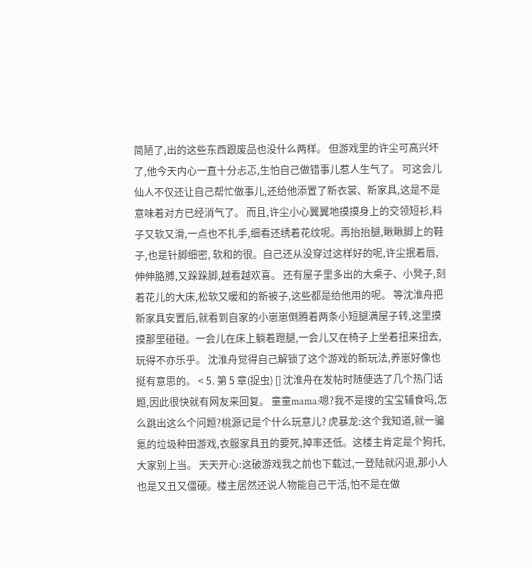简陋了,出的这些东西跟废品也没什么两样。 但游戏里的许尘可高兴坏了,他今天内心一直十分忐忑,生怕自己做错事儿惹人生气了。 可这会儿仙人不仅还让自己帮忙做事儿,还给他添置了新衣裳、新家具,这是不是意味着对方已经消气了。 而且,许尘小心翼翼地摸摸身上的交领短衫,料子又软又滑,一点也不扎手,细看还绣着花纹呢。再抬抬腿,瞅瞅脚上的鞋子,也是针脚细密, 软和的很。自己还从没穿过这样好的呢,许尘抿着唇,伸伸胳膊,又跺跺脚,越看越欢喜。 还有屋子里多出的大桌子、小凳子,刻着花儿的大床,松软又暖和的新被子,这些都是给他用的呢。 等沈淮舟把新家具安置后,就看到自家的小崽崽倒腾着两条小短腿满屋子转,这里摸摸那里碰碰。一会儿在床上躺着蹬腿,一会儿又在椅子上坐着扭来扭去,玩得不亦乐乎。 沈淮舟觉得自己解锁了这个游戏的新玩法,养崽好像也挺有意思的。 < 5. 第 5 章(捉虫) [] 沈淮舟在发帖时随便选了几个热门话题,因此很快就有网友来回复。 童童mama:嗯?我不是搜的宝宝辅食吗,怎么跳出这么个问题?桃源记是个什么玩意儿? 虎暴龙:这个我知道,就一骗氪的垃圾种田游戏,衣服家具丑的要死,掉率还低。这楼主肯定是个狗托,大家别上当。 天天开心:这破游戏我之前也下载过,一登陆就闪退,那小人也是又丑又僵硬。楼主居然还说人物能自己干活,怕不是在做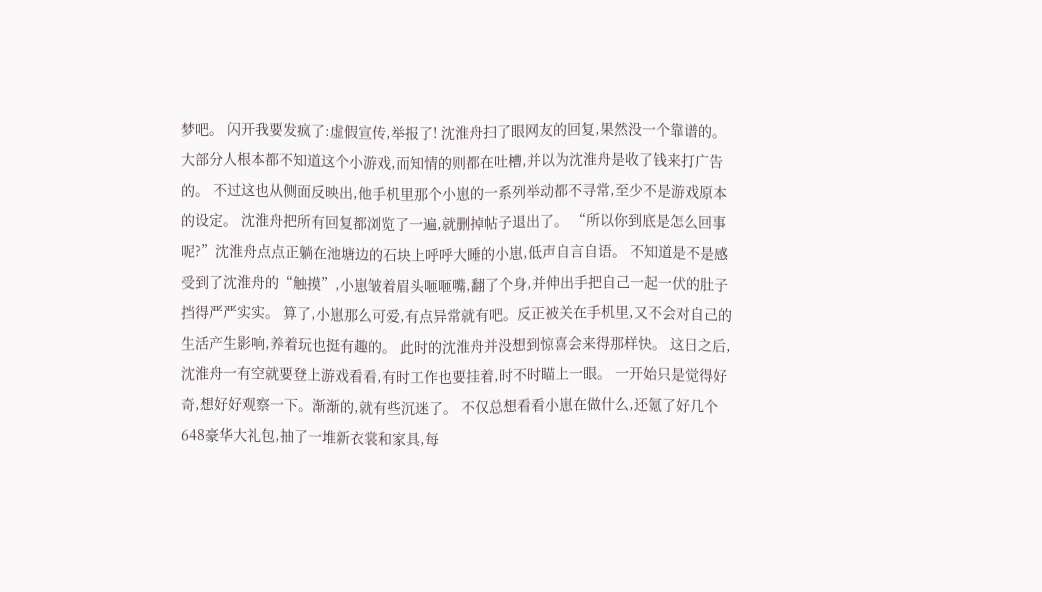梦吧。 闪开我要发疯了:虚假宣传,举报了! 沈淮舟扫了眼网友的回复,果然没一个靠谱的。大部分人根本都不知道这个小游戏,而知情的则都在吐槽,并以为沈淮舟是收了钱来打广告的。 不过这也从侧面反映出,他手机里那个小崽的一系列举动都不寻常,至少不是游戏原本的设定。 沈淮舟把所有回复都浏览了一遍,就删掉帖子退出了。 “所以你到底是怎么回事呢?”沈淮舟点点正躺在池塘边的石块上呼呼大睡的小崽,低声自言自语。 不知道是不是感受到了沈淮舟的“触摸”,小崽皱着眉头咂咂嘴,翻了个身,并伸出手把自己一起一伏的肚子挡得严严实实。 算了,小崽那么可爱,有点异常就有吧。反正被关在手机里,又不会对自己的生活产生影响,养着玩也挺有趣的。 此时的沈淮舟并没想到惊喜会来得那样快。 这日之后,沈淮舟一有空就要登上游戏看看,有时工作也要挂着,时不时瞄上一眼。 一开始只是觉得好奇,想好好观察一下。渐渐的,就有些沉迷了。 不仅总想看看小崽在做什么,还氪了好几个648豪华大礼包,抽了一堆新衣裳和家具,每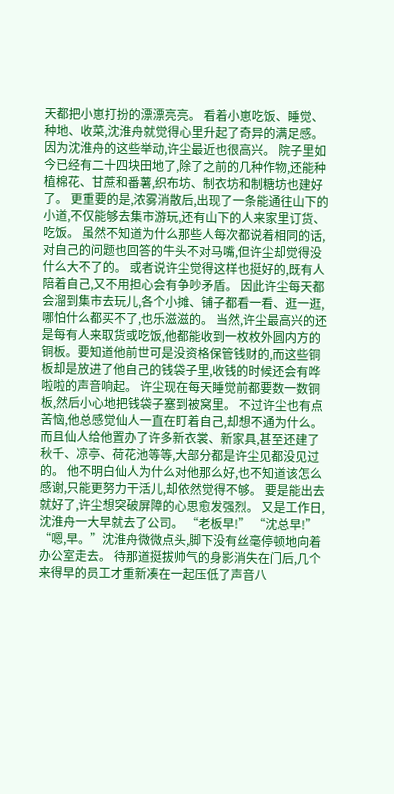天都把小崽打扮的漂漂亮亮。 看着小崽吃饭、睡觉、种地、收菜,沈淮舟就觉得心里升起了奇异的满足感。 因为沈淮舟的这些举动,许尘最近也很高兴。 院子里如今已经有二十四块田地了,除了之前的几种作物,还能种植棉花、甘蔗和番薯,织布坊、制衣坊和制糖坊也建好了。 更重要的是,浓雾消散后,出现了一条能通往山下的小道,不仅能够去集市游玩,还有山下的人来家里订货、吃饭。 虽然不知道为什么那些人每次都说着相同的话,对自己的问题也回答的牛头不对马嘴,但许尘却觉得没什么大不了的。 或者说许尘觉得这样也挺好的,既有人陪着自己,又不用担心会有争吵矛盾。 因此许尘每天都会溜到集市去玩儿,各个小摊、铺子都看一看、逛一逛,哪怕什么都买不了,也乐滋滋的。 当然,许尘最高兴的还是每有人来取货或吃饭,他都能收到一枚枚外圆内方的铜板。要知道他前世可是没资格保管钱财的,而这些铜板却是放进了他自己的钱袋子里,收钱的时候还会有哗啦啦的声音响起。 许尘现在每天睡觉前都要数一数铜板,然后小心地把钱袋子塞到被窝里。 不过许尘也有点苦恼,他总感觉仙人一直在盯着自己,却想不通为什么。 而且仙人给他置办了许多新衣裳、新家具,甚至还建了秋千、凉亭、荷花池等等,大部分都是许尘见都没见过的。 他不明白仙人为什么对他那么好,也不知道该怎么感谢,只能更努力干活儿,却依然觉得不够。 要是能出去就好了,许尘想突破屏障的心思愈发强烈。 又是工作日,沈淮舟一大早就去了公司。 “老板早!” “沈总早!” “嗯,早。”沈淮舟微微点头,脚下没有丝毫停顿地向着办公室走去。 待那道挺拔帅气的身影消失在门后,几个来得早的员工才重新凑在一起压低了声音八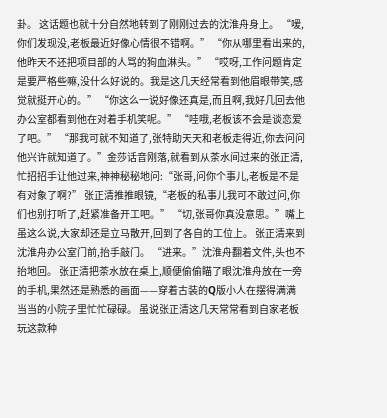卦。 这话题也就十分自然地转到了刚刚过去的沈淮舟身上。 “嗳,你们发现没,老板最近好像心情很不错啊。” “你从哪里看出来的,他昨天不还把项目部的人骂的狗血淋头。” “哎呀,工作问题肯定是要严格些嘛,没什么好说的。我是这几天经常看到他眉眼带笑,感觉就挺开心的。” “你这么一说好像还真是,而且啊,我好几回去他办公室都看到他在对着手机笑呢。” “哇哦,老板该不会是谈恋爱了吧。” “那我可就不知道了,张特助天天和老板走得近,你去问问他兴许就知道了。”金莎话音刚落,就看到从茶水间过来的张正清,忙招招手让他过来,神神秘秘地问:“张哥,问你个事儿,老板是不是有对象了啊?” 张正清推推眼镜,“老板的私事儿我可不敢过问,你们也别打听了,赶紧准备开工吧。” “切,张哥你真没意思。”嘴上虽这么说,大家却还是立马散开,回到了各自的工位上。 张正清来到沈淮舟办公室门前,抬手敲门。 “进来。”沈淮舟翻着文件,头也不抬地回。 张正清把茶水放在桌上,顺便偷偷瞄了眼沈淮舟放在一旁的手机,果然还是熟悉的画面——穿着古装的Q版小人在摆得满满当当的小院子里忙忙碌碌。 虽说张正清这几天常常看到自家老板玩这款种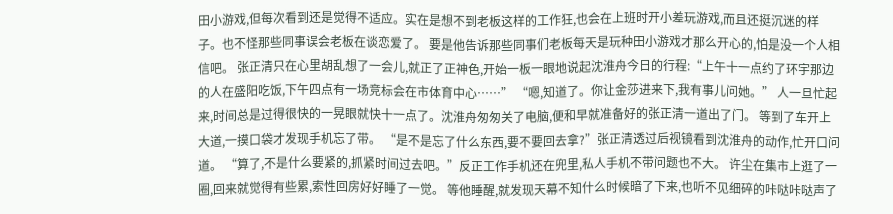田小游戏,但每次看到还是觉得不适应。实在是想不到老板这样的工作狂,也会在上班时开小差玩游戏,而且还挺沉迷的样子。也不怪那些同事误会老板在谈恋爱了。 要是他告诉那些同事们老板每天是玩种田小游戏才那么开心的,怕是没一个人相信吧。 张正清只在心里胡乱想了一会儿,就正了正神色,开始一板一眼地说起沈淮舟今日的行程:“上午十一点约了环宇那边的人在盛阳吃饭,下午四点有一场竞标会在市体育中心……” “嗯,知道了。你让金莎进来下,我有事儿问她。” 人一旦忙起来,时间总是过得很快的一晃眼就快十一点了。沈淮舟匆匆关了电脑,便和早就准备好的张正清一道出了门。 等到了车开上大道,一摸口袋才发现手机忘了带。 “是不是忘了什么东西,要不要回去拿?”张正清透过后视镜看到沈淮舟的动作,忙开口问道。 “算了,不是什么要紧的,抓紧时间过去吧。”反正工作手机还在兜里,私人手机不带问题也不大。 许尘在集市上逛了一圈,回来就觉得有些累,索性回房好好睡了一觉。 等他睡醒,就发现天幕不知什么时候暗了下来,也听不见细碎的咔哒咔哒声了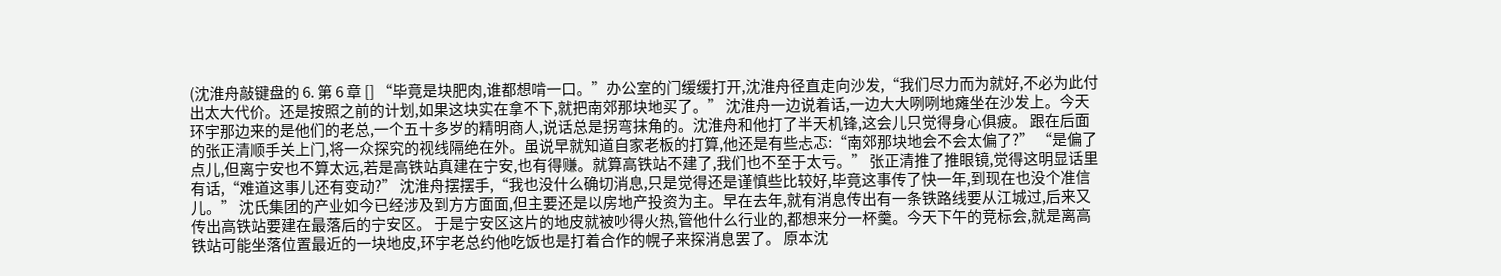(沈淮舟敲键盘的 6. 第 6 章 [] “毕竟是块肥肉,谁都想啃一口。”办公室的门缓缓打开,沈淮舟径直走向沙发,“我们尽力而为就好,不必为此付出太大代价。还是按照之前的计划,如果这块实在拿不下,就把南郊那块地买了。” 沈淮舟一边说着话,一边大大咧咧地瘫坐在沙发上。今天环宇那边来的是他们的老总,一个五十多岁的精明商人,说话总是拐弯抹角的。沈淮舟和他打了半天机锋,这会儿只觉得身心俱疲。 跟在后面的张正清顺手关上门,将一众探究的视线隔绝在外。虽说早就知道自家老板的打算,他还是有些忐忑:“南郊那块地会不会太偏了?” “是偏了点儿,但离宁安也不算太远,若是高铁站真建在宁安,也有得赚。就算高铁站不建了,我们也不至于太亏。” 张正清推了推眼镜,觉得这明显话里有话,“难道这事儿还有变动?” 沈淮舟摆摆手,“我也没什么确切消息,只是觉得还是谨慎些比较好,毕竟这事传了快一年,到现在也没个准信儿。” 沈氏集团的产业如今已经涉及到方方面面,但主要还是以房地产投资为主。早在去年,就有消息传出有一条铁路线要从江城过,后来又传出高铁站要建在最落后的宁安区。 于是宁安区这片的地皮就被吵得火热,管他什么行业的,都想来分一杯羹。今天下午的竞标会,就是离高铁站可能坐落位置最近的一块地皮,环宇老总约他吃饭也是打着合作的幌子来探消息罢了。 原本沈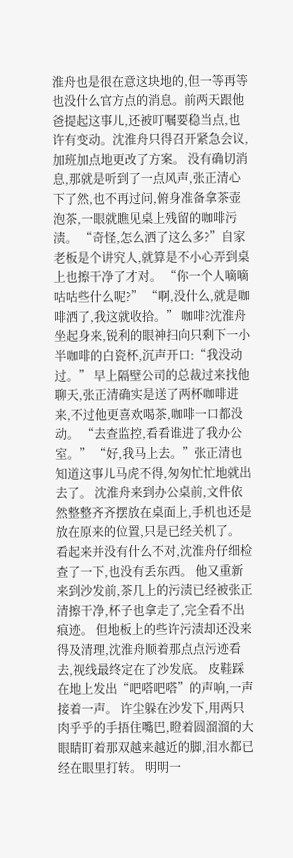淮舟也是很在意这块地的,但一等再等也没什么官方点的消息。前两天跟他爸提起这事儿,还被叮嘱要稳当点,也许有变动。沈淮舟只得召开紧急会议,加班加点地更改了方案。 没有确切消息,那就是听到了一点风声,张正清心下了然,也不再过问,俯身准备拿茶壶泡茶,一眼就瞧见桌上残留的咖啡污渍。 “奇怪,怎么洒了这么多?”自家老板是个讲究人,就算是不小心弄到桌上也擦干净了才对。 “你一个人嘀嘀咕咕些什么呢?” “啊,没什么,就是咖啡洒了,我这就收拾。” 咖啡?沈淮舟坐起身来,锐利的眼神扫向只剩下一小半咖啡的白瓷杯,沉声开口:“我没动过。” 早上隔壁公司的总裁过来找他聊天,张正清确实是送了两杯咖啡进来,不过他更喜欢喝茶,咖啡一口都没动。 “去查监控,看看谁进了我办公室。” “好,我马上去。”张正清也知道这事儿马虎不得,匆匆忙忙地就出去了。 沈淮舟来到办公桌前,文件依然整整齐齐摆放在桌面上,手机也还是放在原来的位置,只是已经关机了。 看起来并没有什么不对,沈淮舟仔细检查了一下,也没有丢东西。 他又重新来到沙发前,茶几上的污渍已经被张正清擦干净,杯子也拿走了,完全看不出痕迹。 但地板上的些许污渍却还没来得及清理,沈淮舟顺着那点点污迹看去,视线最终定在了沙发底。 皮鞋踩在地上发出“吧嗒吧嗒”的声响,一声接着一声。 许尘躲在沙发下,用两只肉乎乎的手捂住嘴巴,瞪着圆溜溜的大眼睛盯着那双越来越近的脚,泪水都已经在眼里打转。 明明一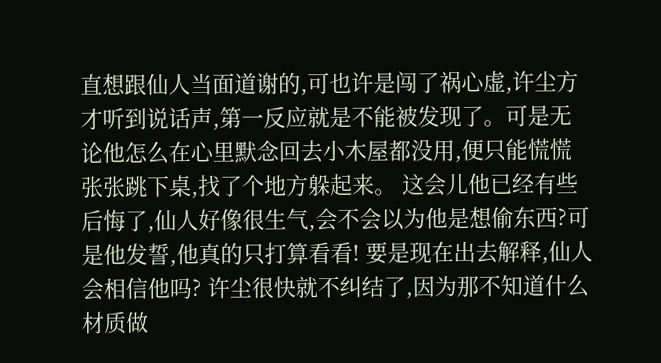直想跟仙人当面道谢的,可也许是闯了祸心虚,许尘方才听到说话声,第一反应就是不能被发现了。可是无论他怎么在心里默念回去小木屋都没用,便只能慌慌张张跳下桌,找了个地方躲起来。 这会儿他已经有些后悔了,仙人好像很生气,会不会以为他是想偷东西?可是他发誓,他真的只打算看看! 要是现在出去解释,仙人会相信他吗? 许尘很快就不纠结了,因为那不知道什么材质做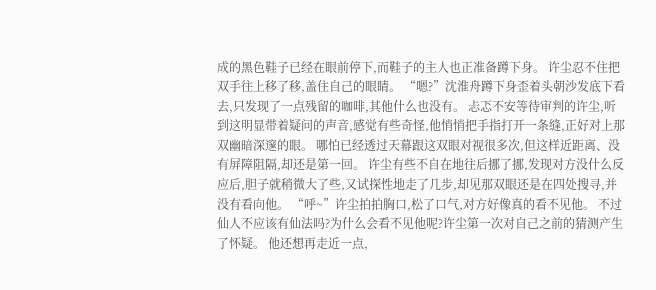成的黑色鞋子已经在眼前停下,而鞋子的主人也正准备蹲下身。 许尘忍不住把双手往上移了移,盖住自己的眼睛。 “嗯?”沈淮舟蹲下身歪着头朝沙发底下看去,只发现了一点残留的咖啡,其他什么也没有。 忐忑不安等待审判的许尘,听到这明显带着疑问的声音,感觉有些奇怪,他悄悄把手指打开一条缝,正好对上那双幽暗深邃的眼。 哪怕已经透过天幕跟这双眼对视很多次,但这样近距离、没有屏障阻隔,却还是第一回。 许尘有些不自在地往后挪了挪,发现对方没什么反应后,胆子就稍微大了些,又试探性地走了几步,却见那双眼还是在四处搜寻,并没有看向他。 “呼~”许尘拍拍胸口,松了口气,对方好像真的看不见他。 不过仙人不应该有仙法吗?为什么会看不见他呢?许尘第一次对自己之前的猜测产生了怀疑。 他还想再走近一点,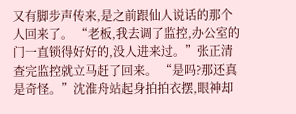又有脚步声传来,是之前跟仙人说话的那个人回来了。 “老板,我去调了监控,办公室的门一直锁得好好的,没人进来过。”张正清查完监控就立马赶了回来。 “是吗?那还真是奇怪。”沈淮舟站起身拍拍衣摆,眼神却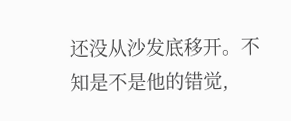还没从沙发底移开。不知是不是他的错觉,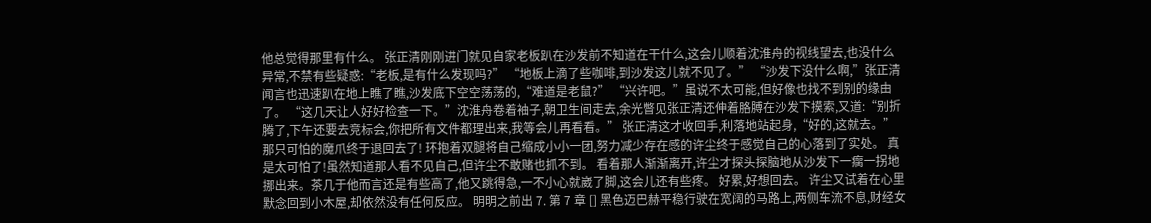他总觉得那里有什么。 张正清刚刚进门就见自家老板趴在沙发前不知道在干什么,这会儿顺着沈淮舟的视线望去,也没什么异常,不禁有些疑惑:“老板,是有什么发现吗?” “地板上滴了些咖啡,到沙发这儿就不见了。” “沙发下没什么啊,”张正清闻言也迅速趴在地上瞧了瞧,沙发底下空空荡荡的,“难道是老鼠?” “兴许吧。”虽说不太可能,但好像也找不到别的缘由了。 “这几天让人好好检查一下。”沈淮舟卷着袖子,朝卫生间走去,余光瞥见张正清还伸着胳膊在沙发下摸索,又道:“别折腾了,下午还要去竞标会,你把所有文件都理出来,我等会儿再看看。” 张正清这才收回手,利落地站起身,“好的,这就去。” 那只可怕的魔爪终于退回去了! 环抱着双腿将自己缩成小小一团,努力减少存在感的许尘终于感觉自己的心落到了实处。 真是太可怕了!虽然知道那人看不见自己,但许尘不敢赌也抓不到。 看着那人渐渐离开,许尘才探头探脑地从沙发下一瘸一拐地挪出来。茶几于他而言还是有些高了,他又跳得急,一不小心就崴了脚,这会儿还有些疼。 好累,好想回去。 许尘又试着在心里默念回到小木屋,却依然没有任何反应。 明明之前出 7. 第 7 章 [] 黑色迈巴赫平稳行驶在宽阔的马路上,两侧车流不息,财经女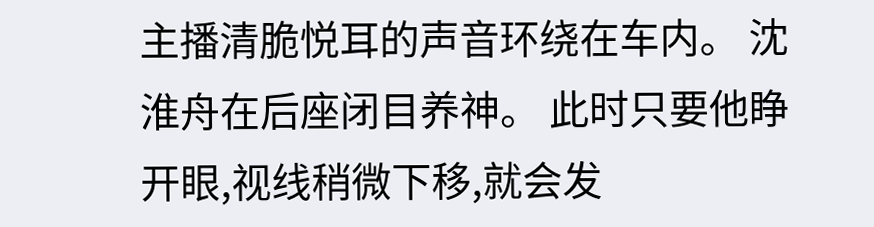主播清脆悦耳的声音环绕在车内。 沈淮舟在后座闭目养神。 此时只要他睁开眼,视线稍微下移,就会发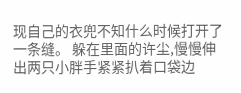现自己的衣兜不知什么时候打开了一条缝。 躲在里面的许尘,慢慢伸出两只小胖手紧紧扒着口袋边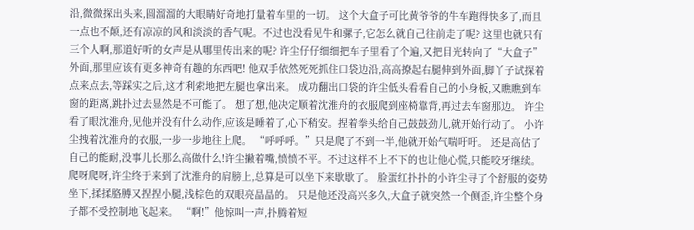沿,微微探出头来,圆溜溜的大眼睛好奇地打量着车里的一切。 这个大盒子可比黄爷爷的牛车跑得快多了,而且一点也不颠,还有凉凉的风和淡淡的香气呢。不过也没看见牛和骡子,它怎么就自己往前走了呢? 这里也就只有三个人啊,那道好听的女声是从哪里传出来的呢? 许尘仔仔细细把车子里看了个遍,又把目光转向了“大盒子”外面,那里应该有更多神奇有趣的东西吧! 他双手依然死死抓住口袋边沿,高高撩起右腿伸到外面,脚丫子试探着点来点去,等踩实之后,这才利索地把左腿也拿出来。 成功翻出口袋的许尘低头看看自己的小身板,又瞧瞧到车窗的距离,跳扑过去显然是不可能了。 想了想,他决定顺着沈淮舟的衣服爬到座椅靠背,再过去车窗那边。 许尘看了眼沈淮舟,见他并没有什么动作,应该是睡着了,心下稍安。捏着拳头给自己鼓鼓劲儿,就开始行动了。 小许尘拽着沈淮舟的衣服,一步一步地往上爬。 “呼呼呼。”只是爬了不到一半,他就开始气喘吁吁。 还是高估了自己的能耐,没事儿长那么高做什么!许尘撇着嘴,愤愤不平。不过这样不上不下的也让他心慌,只能咬牙继续。 爬呀爬呀,许尘终于来到了沈淮舟的肩膀上,总算是可以坐下来歇歇了。 脸蛋红扑扑的小许尘寻了个舒服的姿势坐下,揉揉胳膊又捏捏小腿,浅棕色的双眼亮晶晶的。 只是他还没高兴多久,大盒子就突然一个侧歪,许尘整个身子都不受控制地飞起来。 “啊!”他惊叫一声,扑腾着短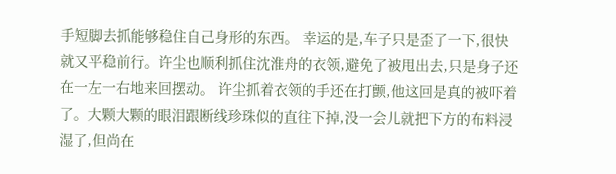手短脚去抓能够稳住自己身形的东西。 幸运的是,车子只是歪了一下,很快就又平稳前行。许尘也顺利抓住沈淮舟的衣领,避免了被甩出去,只是身子还在一左一右地来回摆动。 许尘抓着衣领的手还在打颤,他这回是真的被吓着了。大颗大颗的眼泪跟断线珍珠似的直往下掉,没一会儿就把下方的布料浸湿了,但尚在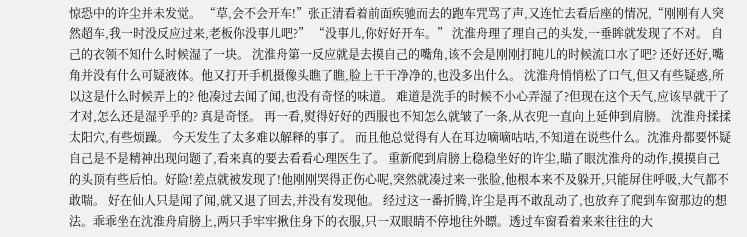惊恐中的许尘并未发觉。 “草,会不会开车!”张正清看着前面疾驰而去的跑车咒骂了声,又连忙去看后座的情况,“刚刚有人突然超车,我一时没反应过来,老板你没事儿吧?” “没事儿,你好好开车。” 沈淮舟理了理自己的头发,一垂眸就发现了不对。 自己的衣领不知什么时候湿了一块。 沈淮舟第一反应就是去摸自己的嘴角,该不会是刚刚打盹儿的时候流口水了吧? 还好还好,嘴角并没有什么可疑液体。他又打开手机摄像头瞧了瞧,脸上干干净净的,也没多出什么。 沈淮舟悄悄松了口气,但又有些疑惑,所以这是什么时候弄上的? 他凑过去闻了闻,也没有奇怪的味道。 难道是洗手的时候不小心弄湿了?但现在这个天气,应该早就干了才对,怎么还是湿乎乎的? 真是奇怪。 再一看,熨得好好的西服也不知怎么就皱了一条,从衣兜一直向上延伸到肩膀。 沈淮舟揉揉太阳穴,有些烦躁。 今天发生了太多难以解释的事了。 而且他总觉得有人在耳边嘀嘀咕咕,不知道在说些什么。沈淮舟都要怀疑自己是不是精神出现问题了,看来真的要去看看心理医生了。 重新爬到肩膀上稳稳坐好的许尘,瞄了眼沈淮舟的动作,摸摸自己的头顶有些后怕。好险!差点就被发现了!他刚刚哭得正伤心呢,突然就凑过来一张脸,他根本来不及躲开,只能屏住呼吸,大气都不敢喘。 好在仙人只是闻了闻,就又退了回去,并没有发现他。 经过这一番折腾,许尘是再不敢乱动了,也放弃了爬到车窗那边的想法。乖乖坐在沈淮舟肩膀上,两只手牢牢揪住身下的衣服,只一双眼睛不停地往外瞟。透过车窗看着来来往往的大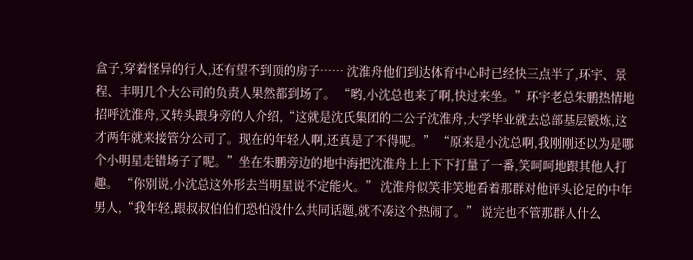盒子,穿着怪异的行人,还有望不到顶的房子…… 沈淮舟他们到达体育中心时已经快三点半了,环宇、景程、丰明几个大公司的负责人果然都到场了。 “哟,小沈总也来了啊,快过来坐。”环宇老总朱鹏热情地招呼沈淮舟,又转头跟身旁的人介绍,“这就是沈氏集团的二公子沈淮舟,大学毕业就去总部基层锻炼,这才两年就来接管分公司了。现在的年轻人啊,还真是了不得呢。” “原来是小沈总啊,我刚刚还以为是哪个小明星走错场子了呢。”坐在朱鹏旁边的地中海把沈淮舟上上下下打量了一番,笑呵呵地跟其他人打趣。 “你别说,小沈总这外形去当明星说不定能火。” 沈淮舟似笑非笑地看着那群对他评头论足的中年男人,“我年轻,跟叔叔伯伯们恐怕没什么共同话题,就不凑这个热闹了。” 说完也不管那群人什么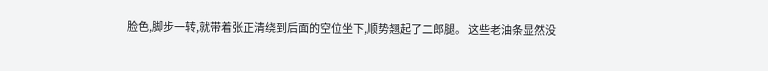脸色,脚步一转,就带着张正清绕到后面的空位坐下,顺势翘起了二郎腿。 这些老油条显然没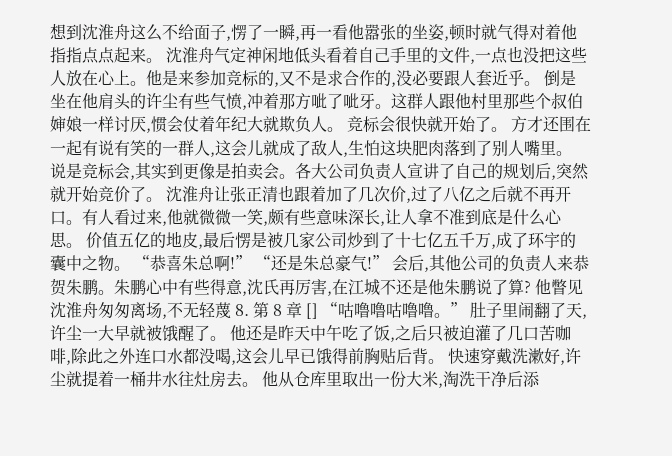想到沈淮舟这么不给面子,愣了一瞬,再一看他嚣张的坐姿,顿时就气得对着他指指点点起来。 沈淮舟气定神闲地低头看着自己手里的文件,一点也没把这些人放在心上。他是来参加竞标的,又不是求合作的,没必要跟人套近乎。 倒是坐在他肩头的许尘有些气愤,冲着那方呲了呲牙。这群人跟他村里那些个叔伯婶娘一样讨厌,惯会仗着年纪大就欺负人。 竞标会很快就开始了。 方才还围在一起有说有笑的一群人,这会儿就成了敌人,生怕这块肥肉落到了别人嘴里。 说是竞标会,其实到更像是拍卖会。各大公司负责人宣讲了自己的规划后,突然就开始竞价了。 沈淮舟让张正清也跟着加了几次价,过了八亿之后就不再开口。有人看过来,他就微微一笑,颇有些意味深长,让人拿不准到底是什么心思。 价值五亿的地皮,最后愣是被几家公司炒到了十七亿五千万,成了环宇的囊中之物。 “恭喜朱总啊!” “还是朱总豪气!” 会后,其他公司的负责人来恭贺朱鹏。朱鹏心中有些得意,沈氏再厉害,在江城不还是他朱鹏说了算? 他瞥见沈淮舟匆匆离场,不无轻蔑 8. 第 8 章 [] “咕噜噜咕噜噜。” 肚子里闹翻了天,许尘一大早就被饿醒了。 他还是昨天中午吃了饭,之后只被迫灌了几口苦咖啡,除此之外连口水都没喝,这会儿早已饿得前胸贴后背。 快速穿戴洗漱好,许尘就提着一桶井水往灶房去。 他从仓库里取出一份大米,淘洗干净后添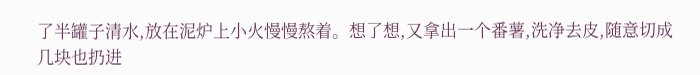了半罐子清水,放在泥炉上小火慢慢熬着。想了想,又拿出一个番薯,洗净去皮,随意切成几块也扔进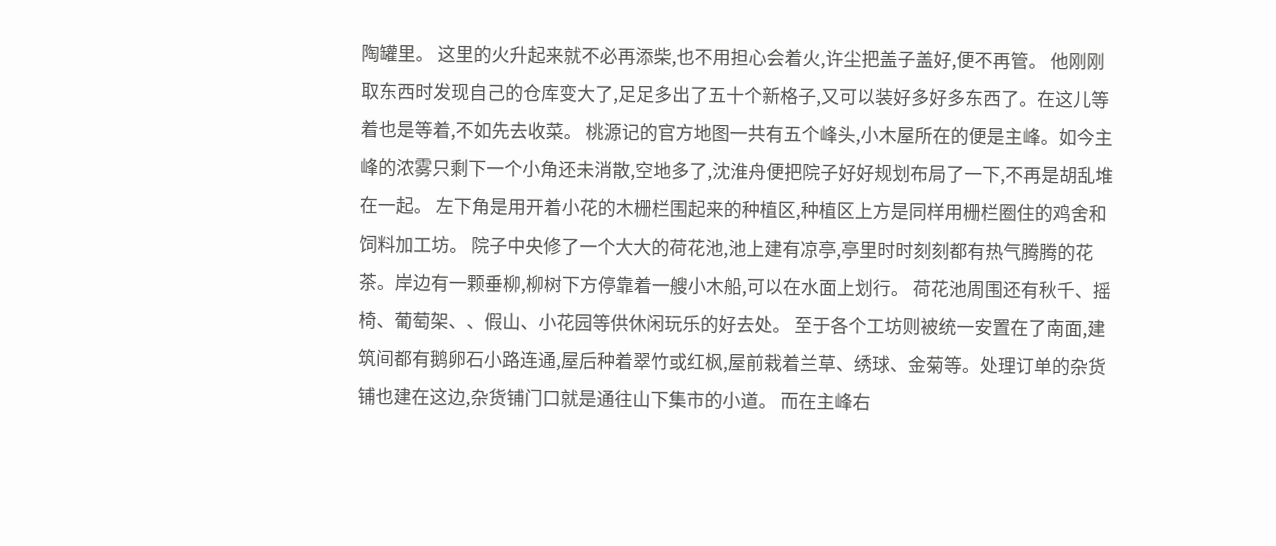陶罐里。 这里的火升起来就不必再添柴,也不用担心会着火,许尘把盖子盖好,便不再管。 他刚刚取东西时发现自己的仓库变大了,足足多出了五十个新格子,又可以装好多好多东西了。在这儿等着也是等着,不如先去收菜。 桃源记的官方地图一共有五个峰头,小木屋所在的便是主峰。如今主峰的浓雾只剩下一个小角还未消散,空地多了,沈淮舟便把院子好好规划布局了一下,不再是胡乱堆在一起。 左下角是用开着小花的木栅栏围起来的种植区,种植区上方是同样用栅栏圈住的鸡舍和饲料加工坊。 院子中央修了一个大大的荷花池,池上建有凉亭,亭里时时刻刻都有热气腾腾的花茶。岸边有一颗垂柳,柳树下方停靠着一艘小木船,可以在水面上划行。 荷花池周围还有秋千、摇椅、葡萄架、、假山、小花园等供休闲玩乐的好去处。 至于各个工坊则被统一安置在了南面,建筑间都有鹅卵石小路连通,屋后种着翠竹或红枫,屋前栽着兰草、绣球、金菊等。处理订单的杂货铺也建在这边,杂货铺门口就是通往山下集市的小道。 而在主峰右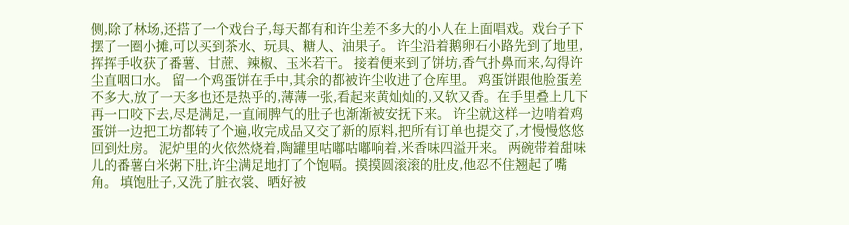侧,除了林场,还搭了一个戏台子,每天都有和许尘差不多大的小人在上面唱戏。戏台子下摆了一圈小摊,可以买到茶水、玩具、糖人、油果子。 许尘沿着鹅卵石小路先到了地里,挥挥手收获了番薯、甘蔗、辣椒、玉米若干。 接着便来到了饼坊,香气扑鼻而来,勾得许尘直咽口水。 留一个鸡蛋饼在手中,其余的都被许尘收进了仓库里。 鸡蛋饼跟他脸蛋差不多大,放了一天多也还是热乎的,薄薄一张,看起来黄灿灿的,又软又香。在手里叠上几下再一口咬下去,尽是满足,一直闹脾气的肚子也渐渐被安抚下来。 许尘就这样一边啃着鸡蛋饼一边把工坊都转了个遍,收完成品又交了新的原料,把所有订单也提交了,才慢慢悠悠回到灶房。 泥炉里的火依然烧着,陶罐里咕嘟咕嘟响着,米香味四溢开来。 两碗带着甜味儿的番薯白米粥下肚,许尘满足地打了个饱嗝。摸摸圆滚滚的肚皮,他忍不住翘起了嘴角。 填饱肚子,又洗了脏衣裳、晒好被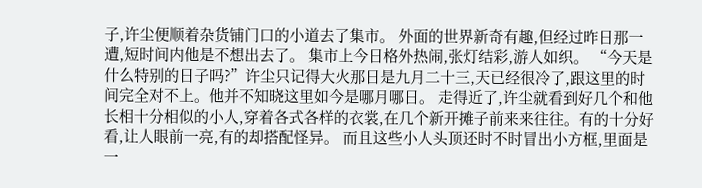子,许尘便顺着杂货铺门口的小道去了集市。 外面的世界新奇有趣,但经过昨日那一遭,短时间内他是不想出去了。 集市上今日格外热闹,张灯结彩,游人如织。 “今天是什么特别的日子吗?”许尘只记得大火那日是九月二十三,天已经很冷了,跟这里的时间完全对不上。他并不知晓这里如今是哪月哪日。 走得近了,许尘就看到好几个和他长相十分相似的小人,穿着各式各样的衣裳,在几个新开摊子前来来往往。有的十分好看,让人眼前一亮,有的却搭配怪异。 而且这些小人头顶还时不时冒出小方框,里面是一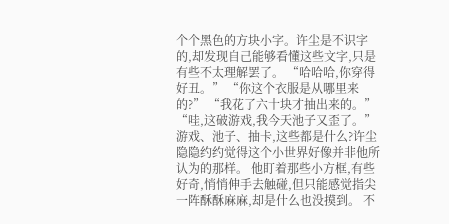个个黑色的方块小字。许尘是不识字的,却发现自己能够看懂这些文字,只是有些不太理解罢了。 “哈哈哈,你穿得好丑。” “你这个衣服是从哪里来的?” “我花了六十块才抽出来的。” “哇,这破游戏,我今天池子又歪了。” 游戏、池子、抽卡,这些都是什么?许尘隐隐约约觉得这个小世界好像并非他所认为的那样。 他盯着那些小方框,有些好奇,悄悄伸手去触碰,但只能感觉指尖一阵酥酥麻麻,却是什么也没摸到。 不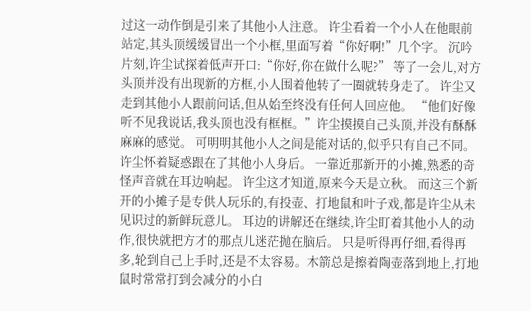过这一动作倒是引来了其他小人注意。 许尘看着一个小人在他眼前站定,其头顶缓缓冒出一个小框,里面写着“你好啊!”几个字。 沉吟片刻,许尘试探着低声开口:“你好,你在做什么呢?” 等了一会儿,对方头顶并没有出现新的方框,小人围着他转了一圈就转身走了。 许尘又走到其他小人跟前问话,但从始至终没有任何人回应他。 “他们好像听不见我说话,我头顶也没有框框。”许尘摸摸自己头顶,并没有酥酥麻麻的感觉。 可明明其他小人之间是能对话的,似乎只有自己不同。 许尘怀着疑惑跟在了其他小人身后。 一靠近那新开的小摊,熟悉的奇怪声音就在耳边响起。 许尘这才知道,原来今天是立秋。 而这三个新开的小摊子是专供人玩乐的,有投壶、打地鼠和叶子戏,都是许尘从未见识过的新鲜玩意儿。 耳边的讲解还在继续,许尘盯着其他小人的动作,很快就把方才的那点儿迷茫抛在脑后。 只是听得再仔细,看得再多,轮到自己上手时,还是不太容易。木箭总是擦着陶壶落到地上,打地鼠时常常打到会减分的小白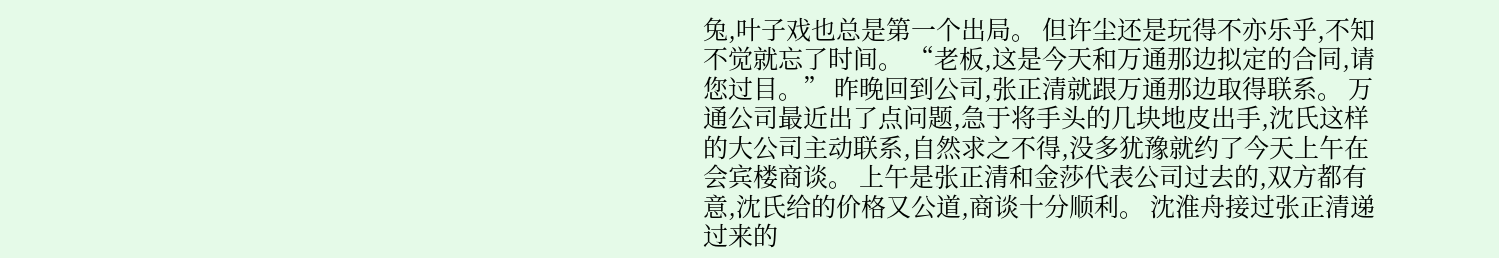兔,叶子戏也总是第一个出局。 但许尘还是玩得不亦乐乎,不知不觉就忘了时间。 “老板,这是今天和万通那边拟定的合同,请您过目。” 昨晚回到公司,张正清就跟万通那边取得联系。 万通公司最近出了点问题,急于将手头的几块地皮出手,沈氏这样的大公司主动联系,自然求之不得,没多犹豫就约了今天上午在会宾楼商谈。 上午是张正清和金莎代表公司过去的,双方都有意,沈氏给的价格又公道,商谈十分顺利。 沈淮舟接过张正清递过来的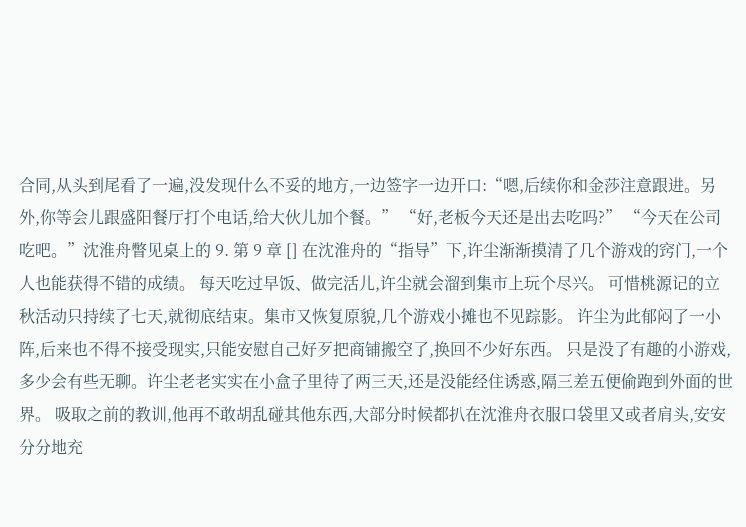合同,从头到尾看了一遍,没发现什么不妥的地方,一边签字一边开口:“嗯,后续你和金莎注意跟进。另外,你等会儿跟盛阳餐厅打个电话,给大伙儿加个餐。” “好,老板今天还是出去吃吗?” “今天在公司吃吧。”沈淮舟瞥见桌上的 9. 第 9 章 [] 在沈淮舟的“指导”下,许尘渐渐摸清了几个游戏的窍门,一个人也能获得不错的成绩。 每天吃过早饭、做完活儿,许尘就会溜到集市上玩个尽兴。 可惜桃源记的立秋活动只持续了七天,就彻底结束。集市又恢复原貌,几个游戏小摊也不见踪影。 许尘为此郁闷了一小阵,后来也不得不接受现实,只能安慰自己好歹把商铺搬空了,换回不少好东西。 只是没了有趣的小游戏,多少会有些无聊。许尘老老实实在小盒子里待了两三天,还是没能经住诱惑,隔三差五便偷跑到外面的世界。 吸取之前的教训,他再不敢胡乱碰其他东西,大部分时候都扒在沈淮舟衣服口袋里又或者肩头,安安分分地充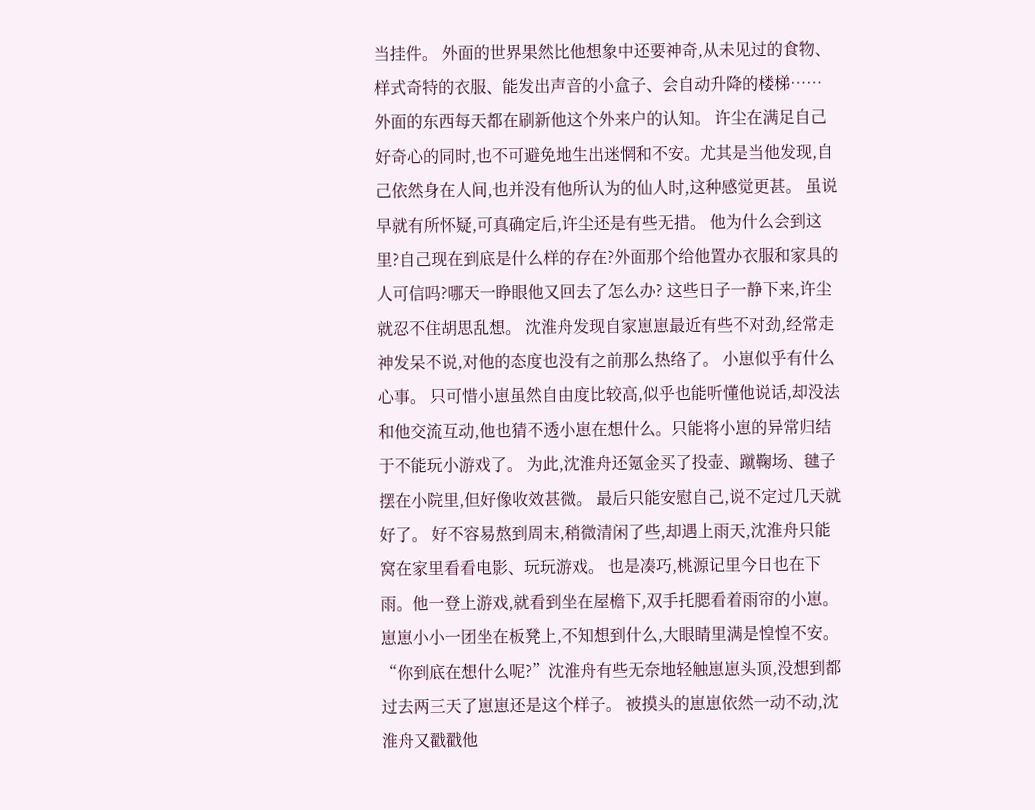当挂件。 外面的世界果然比他想象中还要神奇,从未见过的食物、样式奇特的衣服、能发出声音的小盒子、会自动升降的楼梯……外面的东西每天都在刷新他这个外来户的认知。 许尘在满足自己好奇心的同时,也不可避免地生出迷惘和不安。尤其是当他发现,自己依然身在人间,也并没有他所认为的仙人时,这种感觉更甚。 虽说早就有所怀疑,可真确定后,许尘还是有些无措。 他为什么会到这里?自己现在到底是什么样的存在?外面那个给他置办衣服和家具的人可信吗?哪天一睁眼他又回去了怎么办? 这些日子一静下来,许尘就忍不住胡思乱想。 沈淮舟发现自家崽崽最近有些不对劲,经常走神发呆不说,对他的态度也没有之前那么热络了。 小崽似乎有什么心事。 只可惜小崽虽然自由度比较高,似乎也能听懂他说话,却没法和他交流互动,他也猜不透小崽在想什么。只能将小崽的异常归结于不能玩小游戏了。 为此,沈淮舟还氪金买了投壶、蹴鞠场、毽子摆在小院里,但好像收效甚微。 最后只能安慰自己,说不定过几天就好了。 好不容易熬到周末,稍微清闲了些,却遇上雨天,沈淮舟只能窝在家里看看电影、玩玩游戏。 也是凑巧,桃源记里今日也在下雨。他一登上游戏,就看到坐在屋檐下,双手托腮看着雨帘的小崽。 崽崽小小一团坐在板凳上,不知想到什么,大眼睛里满是惶惶不安。 “你到底在想什么呢?”沈淮舟有些无奈地轻触崽崽头顶,没想到都过去两三天了崽崽还是这个样子。 被摸头的崽崽依然一动不动,沈淮舟又戳戳他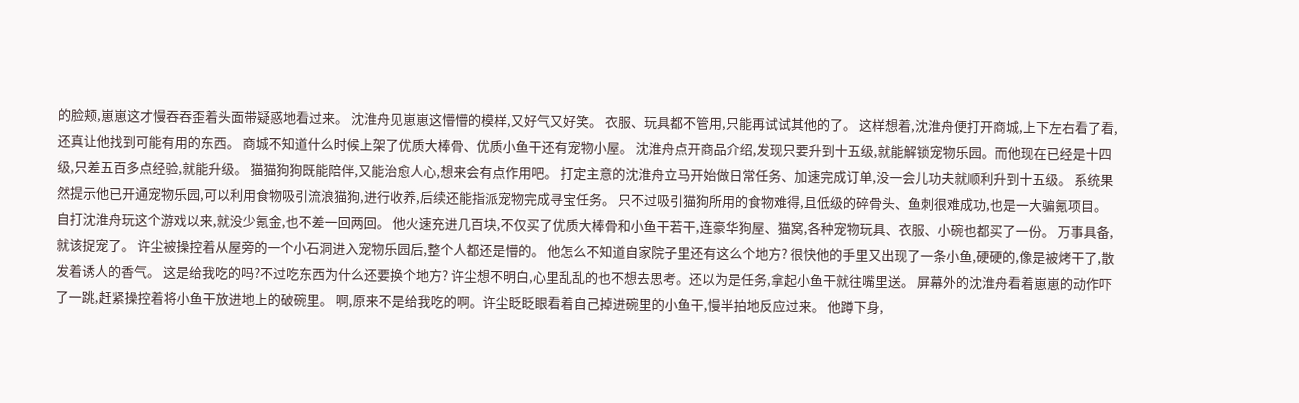的脸颊,崽崽这才慢吞吞歪着头面带疑惑地看过来。 沈淮舟见崽崽这懵懵的模样,又好气又好笑。 衣服、玩具都不管用,只能再试试其他的了。 这样想着,沈淮舟便打开商城,上下左右看了看,还真让他找到可能有用的东西。 商城不知道什么时候上架了优质大棒骨、优质小鱼干还有宠物小屋。 沈淮舟点开商品介绍,发现只要升到十五级,就能解锁宠物乐园。而他现在已经是十四级,只差五百多点经验,就能升级。 猫猫狗狗既能陪伴,又能治愈人心,想来会有点作用吧。 打定主意的沈淮舟立马开始做日常任务、加速完成订单,没一会儿功夫就顺利升到十五级。 系统果然提示他已开通宠物乐园,可以利用食物吸引流浪猫狗,进行收养,后续还能指派宠物完成寻宝任务。 只不过吸引猫狗所用的食物难得,且低级的碎骨头、鱼刺很难成功,也是一大骗氪项目。 自打沈淮舟玩这个游戏以来,就没少氪金,也不差一回两回。 他火速充进几百块,不仅买了优质大棒骨和小鱼干若干,连豪华狗屋、猫窝,各种宠物玩具、衣服、小碗也都买了一份。 万事具备,就该捉宠了。 许尘被操控着从屋旁的一个小石洞进入宠物乐园后,整个人都还是懵的。 他怎么不知道自家院子里还有这么个地方? 很快他的手里又出现了一条小鱼,硬硬的,像是被烤干了,散发着诱人的香气。 这是给我吃的吗?不过吃东西为什么还要换个地方? 许尘想不明白,心里乱乱的也不想去思考。还以为是任务,拿起小鱼干就往嘴里送。 屏幕外的沈淮舟看着崽崽的动作吓了一跳,赶紧操控着将小鱼干放进地上的破碗里。 啊,原来不是给我吃的啊。许尘眨眨眼看着自己掉进碗里的小鱼干,慢半拍地反应过来。 他蹲下身,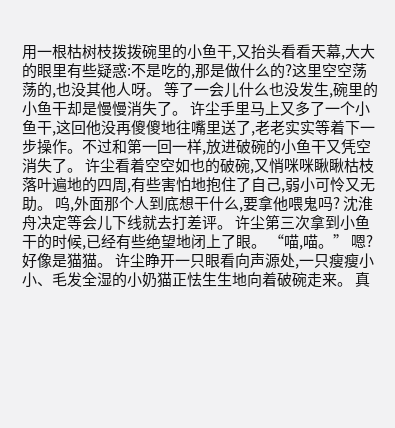用一根枯树枝拨拨碗里的小鱼干,又抬头看看天幕,大大的眼里有些疑惑:不是吃的,那是做什么的?这里空空荡荡的,也没其他人呀。 等了一会儿什么也没发生,碗里的小鱼干却是慢慢消失了。 许尘手里马上又多了一个小鱼干,这回他没再傻傻地往嘴里送了,老老实实等着下一步操作。不过和第一回一样,放进破碗的小鱼干又凭空消失了。 许尘看着空空如也的破碗,又悄咪咪瞅瞅枯枝落叶遍地的四周,有些害怕地抱住了自己,弱小可怜又无助。 呜,外面那个人到底想干什么,要拿他喂鬼吗? 沈淮舟决定等会儿下线就去打差评。 许尘第三次拿到小鱼干的时候,已经有些绝望地闭上了眼。 “喵,喵。” 嗯?好像是猫猫。 许尘睁开一只眼看向声源处,一只瘦瘦小小、毛发全湿的小奶猫正怯生生地向着破碗走来。 真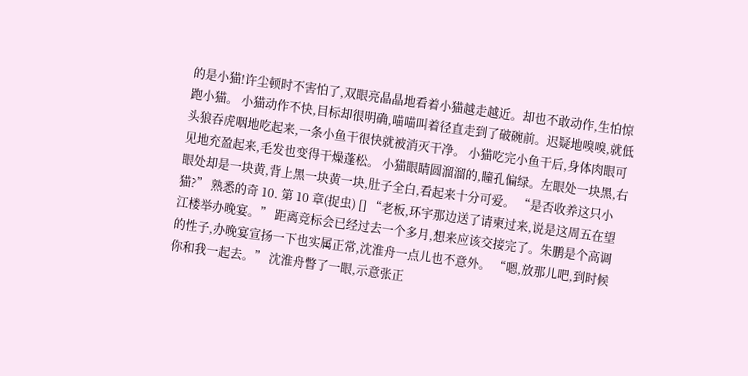的是小猫!许尘顿时不害怕了,双眼亮晶晶地看着小猫越走越近。却也不敢动作,生怕惊跑小猫。 小猫动作不快,目标却很明确,喵喵叫着径直走到了破碗前。迟疑地嗅嗅,就低头狼吞虎咽地吃起来,一条小鱼干很快就被消灭干净。 小猫吃完小鱼干后,身体肉眼可见地充盈起来,毛发也变得干燥蓬松。 小猫眼睛圆溜溜的,瞳孔偏绿。左眼处一块黑,右眼处却是一块黄,背上黑一块黄一块,肚子全白,看起来十分可爱。 “是否收养这只小猫?” 熟悉的奇 10. 第 10 章(捉虫) [] “老板,环宇那边送了请柬过来,说是这周五在望江楼举办晚宴。” 距离竞标会已经过去一个多月,想来应该交接完了。朱鹏是个高调的性子,办晚宴宣扬一下也实属正常,沈淮舟一点儿也不意外。 “嗯,放那儿吧,到时候你和我一起去。” 沈淮舟瞥了一眼,示意张正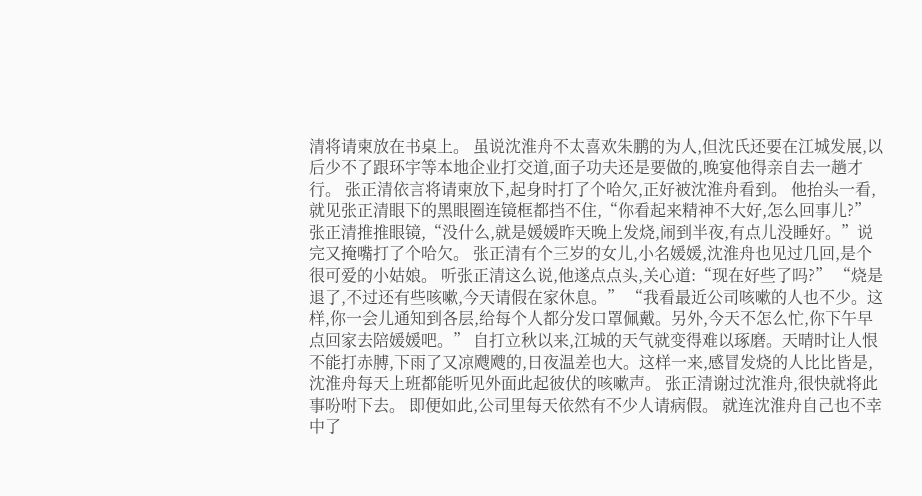清将请柬放在书桌上。 虽说沈淮舟不太喜欢朱鹏的为人,但沈氏还要在江城发展,以后少不了跟环宇等本地企业打交道,面子功夫还是要做的,晚宴他得亲自去一趟才行。 张正清依言将请柬放下,起身时打了个哈欠,正好被沈淮舟看到。 他抬头一看,就见张正清眼下的黑眼圈连镜框都挡不住,“你看起来精神不大好,怎么回事儿?” 张正清推推眼镜,“没什么,就是媛媛昨天晚上发烧,闹到半夜,有点儿没睡好。”说完又掩嘴打了个哈欠。 张正清有个三岁的女儿,小名媛媛,沈淮舟也见过几回,是个很可爱的小姑娘。 听张正清这么说,他遂点点头,关心道:“现在好些了吗?” “烧是退了,不过还有些咳嗽,今天请假在家休息。” “我看最近公司咳嗽的人也不少。这样,你一会儿通知到各层,给每个人都分发口罩佩戴。另外,今天不怎么忙,你下午早点回家去陪媛媛吧。” 自打立秋以来,江城的天气就变得难以琢磨。天晴时让人恨不能打赤膊,下雨了又凉飕飕的,日夜温差也大。这样一来,感冒发烧的人比比皆是,沈淮舟每天上班都能听见外面此起彼伏的咳嗽声。 张正清谢过沈淮舟,很快就将此事吩咐下去。 即便如此,公司里每天依然有不少人请病假。 就连沈淮舟自己也不幸中了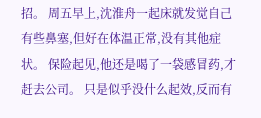招。 周五早上,沈淮舟一起床就发觉自己有些鼻塞,但好在体温正常,没有其他症状。 保险起见,他还是喝了一袋感冒药,才赶去公司。 只是似乎没什么起效,反而有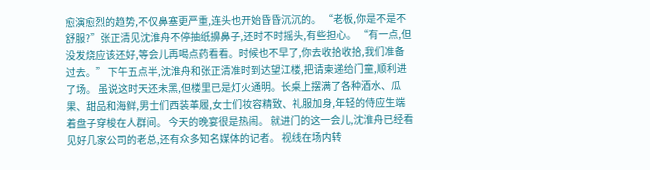愈演愈烈的趋势,不仅鼻塞更严重,连头也开始昏昏沉沉的。 “老板,你是不是不舒服?”张正清见沈淮舟不停抽纸擤鼻子,还时不时摇头,有些担心。 “有一点,但没发烧应该还好,等会儿再喝点药看看。时候也不早了,你去收拾收拾,我们准备过去。” 下午五点半,沈淮舟和张正清准时到达望江楼,把请柬递给门童,顺利进了场。 虽说这时天还未黑,但楼里已是灯火通明。长桌上摆满了各种酒水、瓜果、甜品和海鲜,男士们西装革履,女士们妆容精致、礼服加身,年轻的侍应生端着盘子穿梭在人群间。 今天的晚宴很是热闹。 就进门的这一会儿,沈淮舟已经看见好几家公司的老总,还有众多知名媒体的记者。 视线在场内转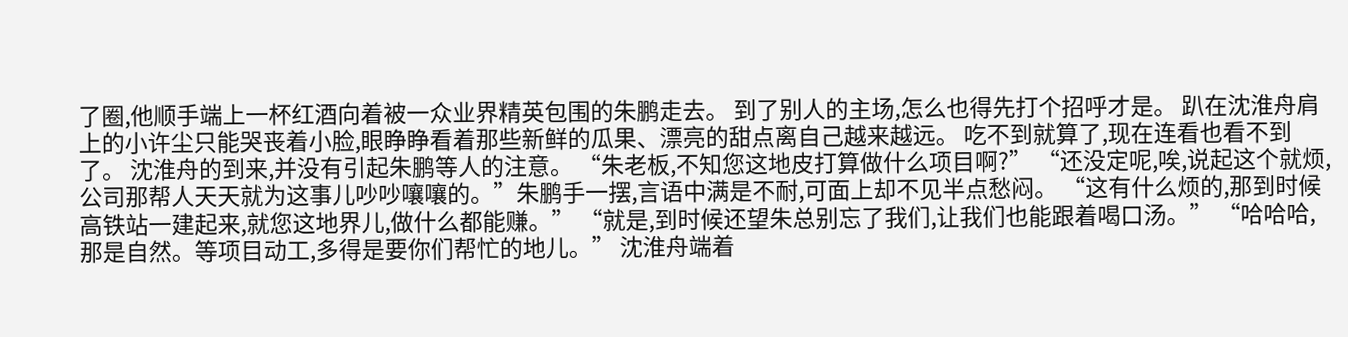了圈,他顺手端上一杯红酒向着被一众业界精英包围的朱鹏走去。 到了别人的主场,怎么也得先打个招呼才是。 趴在沈淮舟肩上的小许尘只能哭丧着小脸,眼睁睁看着那些新鲜的瓜果、漂亮的甜点离自己越来越远。 吃不到就算了,现在连看也看不到了。 沈淮舟的到来,并没有引起朱鹏等人的注意。 “朱老板,不知您这地皮打算做什么项目啊?” “还没定呢,唉,说起这个就烦,公司那帮人天天就为这事儿吵吵嚷嚷的。”朱鹏手一摆,言语中满是不耐,可面上却不见半点愁闷。 “这有什么烦的,那到时候高铁站一建起来,就您这地界儿,做什么都能赚。” “就是,到时候还望朱总别忘了我们,让我们也能跟着喝口汤。” “哈哈哈,那是自然。等项目动工,多得是要你们帮忙的地儿。” 沈淮舟端着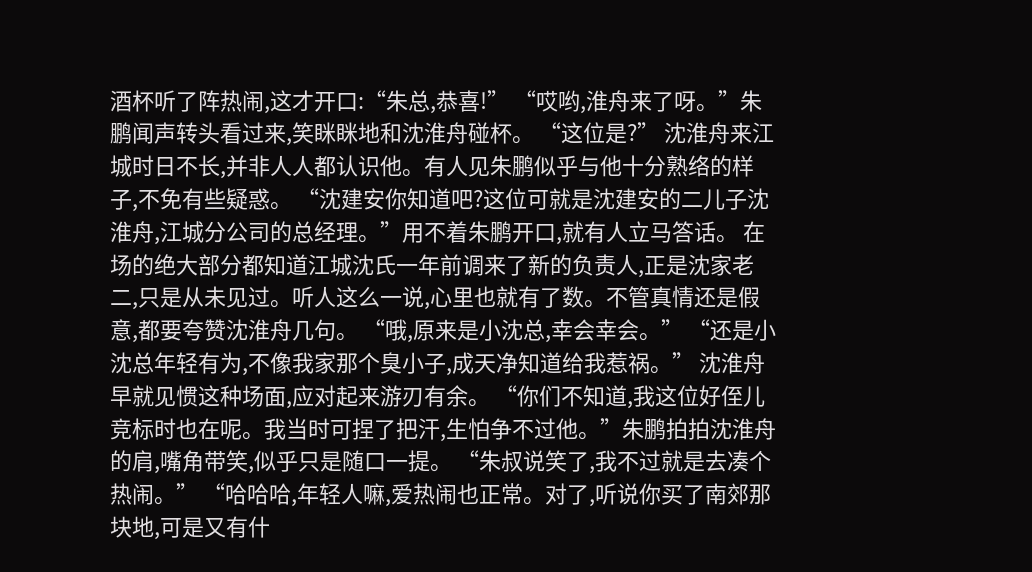酒杯听了阵热闹,这才开口:“朱总,恭喜!” “哎哟,淮舟来了呀。”朱鹏闻声转头看过来,笑眯眯地和沈淮舟碰杯。 “这位是?” 沈淮舟来江城时日不长,并非人人都认识他。有人见朱鹏似乎与他十分熟络的样子,不免有些疑惑。 “沈建安你知道吧?这位可就是沈建安的二儿子沈淮舟,江城分公司的总经理。”用不着朱鹏开口,就有人立马答话。 在场的绝大部分都知道江城沈氏一年前调来了新的负责人,正是沈家老二,只是从未见过。听人这么一说,心里也就有了数。不管真情还是假意,都要夸赞沈淮舟几句。 “哦,原来是小沈总,幸会幸会。” “还是小沈总年轻有为,不像我家那个臭小子,成天净知道给我惹祸。” 沈淮舟早就见惯这种场面,应对起来游刃有余。 “你们不知道,我这位好侄儿竞标时也在呢。我当时可捏了把汗,生怕争不过他。”朱鹏拍拍沈淮舟的肩,嘴角带笑,似乎只是随口一提。 “朱叔说笑了,我不过就是去凑个热闹。” “哈哈哈,年轻人嘛,爱热闹也正常。对了,听说你买了南郊那块地,可是又有什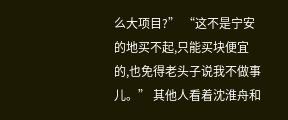么大项目?” “这不是宁安的地买不起,只能买块便宜的,也免得老头子说我不做事儿。” 其他人看着沈淮舟和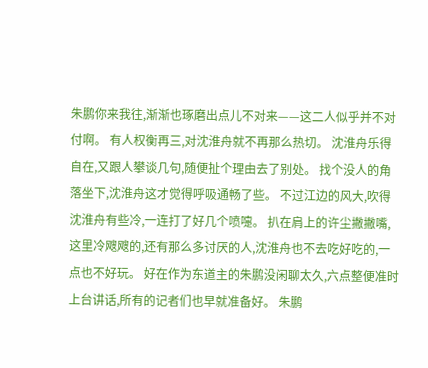朱鹏你来我往,渐渐也琢磨出点儿不对来——这二人似乎并不对付啊。 有人权衡再三,对沈淮舟就不再那么热切。 沈淮舟乐得自在,又跟人攀谈几句,随便扯个理由去了别处。 找个没人的角落坐下,沈淮舟这才觉得呼吸通畅了些。 不过江边的风大,吹得沈淮舟有些冷,一连打了好几个喷嚏。 扒在肩上的许尘撇撇嘴,这里冷飕飕的,还有那么多讨厌的人,沈淮舟也不去吃好吃的,一点也不好玩。 好在作为东道主的朱鹏没闲聊太久,六点整便准时上台讲话,所有的记者们也早就准备好。 朱鹏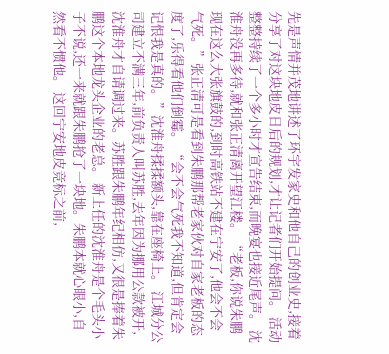先是声情并茂地讲述了环宇发家史和他自己的创业史,接着分享了对这块地皮日后的规划,才让记者们开始提问。 活动整整持续了一个多小时才宣告结束,而晚宴也接近尾声。 沈淮舟没再多待,就和张正清离开望江楼。 “老板,你说朱鹏现在这么大张旗鼓的,到时高铁站不建在宁安了,他会不会气死。”张正清可是看到朱鹏那帮老家伙对自家老板的态度了,乐得看他们倒霉。 “会不会气死我不知道,但肯定会记恨我是真的。”沈淮舟揉揉额头,靠在座椅上。 江城分公司建立不满三年,前负责人叫苏胜,去年因为挪用公款被开,沈淮舟才自请调过来。苏胜跟朱鹏年纪相仿,又很是捧着朱鹏这个本地龙头企业的老总。 新上任的沈淮舟是个毛头小子不说,还一来就跟朱鹏抢了一块地。朱鹏本就心眼小,自然看不惯他。 这回宁安地皮竞标之前,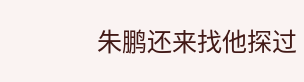朱鹏还来找他探过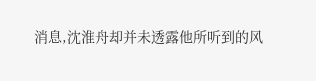消息,沈淮舟却并未透露他所听到的风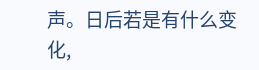声。日后若是有什么变化,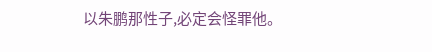以朱鹏那性子,必定会怪罪他。